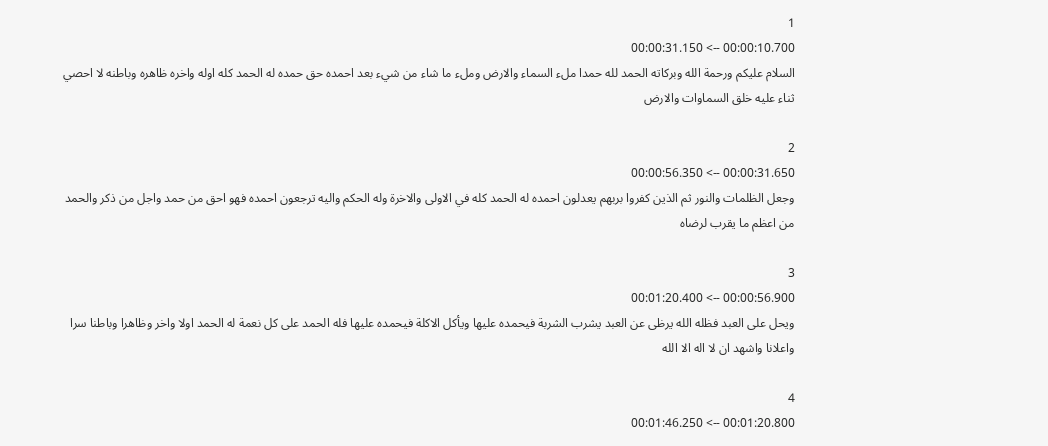1
00:00:10.700 --> 00:00:31.150
السلام عليكم ورحمة الله وبركاته الحمد لله حمدا ملء السماء والارض وملء ما شاء من شيء بعد احمده حق حمده له الحمد كله اوله واخره ظاهره وباطنه لا احصي ثناء عليه خلق السماوات والارض

2
00:00:31.650 --> 00:00:56.350
وجعل الظلمات والنور ثم الذين كفروا بربهم يعدلون احمده له الحمد كله في الاولى والاخرة وله الحكم واليه ترجعون احمده فهو احق من حمد واجل من ذكر والحمد من اعظم ما يقرب لرضاه

3
00:00:56.900 --> 00:01:20.400
ويحل على العبد فظله الله يرظى عن العبد يشرب الشربة فيحمده عليها ويأكل الاكلة فيحمده عليها فله الحمد على كل نعمة له الحمد اولا واخر وظاهرا وباطنا سرا واعلانا واشهد ان لا اله الا الله

4
00:01:20.800 --> 00:01:46.250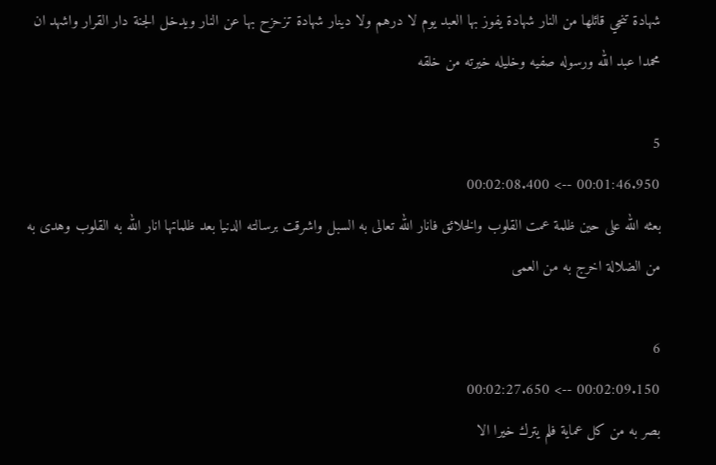شهادة تنجي قائلها من النار شهادة يفوز بها العبد يوم لا درهم ولا دينار شهادة تزحزح بها عن النار ويدخل الجنة دار القرار واشهد ان محمدا عبد الله ورسوله صفيه وخليله خيرته من خلقه

5
00:01:46.950 --> 00:02:08.400
بعثه الله على حين ظلمة عمت القلوب والخلائق فانار الله تعالى به السبل واشرقت برسالته الدنيا بعد ظلماتها انار الله به القلوب وهدى به من الضلالة اخرج به من العمى

6
00:02:09.150 --> 00:02:27.650
بصر به من كل عماية فلم يترك خيرا الا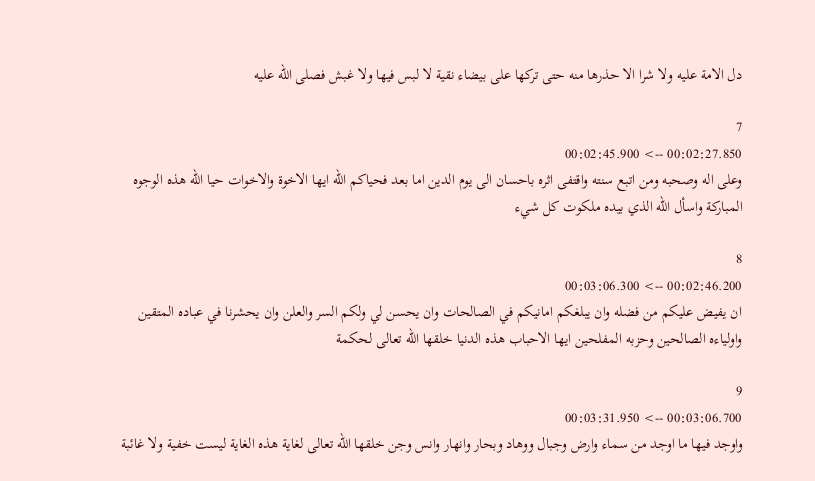دل الامة عليه ولا شرا الا حذرها منه حتى تركها على بيضاء نقية لا لبس فيها ولا غبش فصلى الله عليه

7
00:02:27.850 --> 00:02:45.900
وعلى اله وصحبه ومن اتبع سنته واقتفى اثره باحسان الى يوم الدين اما بعد فحياكم الله ايها الاخوة والاخوات حيا الله هذه الوجوه المباركة واسأل الله الذي بيده ملكوت كل شيء

8
00:02:46.200 --> 00:03:06.300
ان يفيض عليكم من فضله وان يبلغكم امانيكم في الصالحات وان يحسن لي ولكم السر والعلن وان يحشرنا في عباده المتقين واولياءه الصالحين وحزبه المفلحين ايها الاحباب هذه الدنيا خلقها الله تعالى لحكمة

9
00:03:06.700 --> 00:03:31.950
واوجد فيها ما اوجد من سماء وارض وجبال ووهاد وبحار وانهار وانس وجن خلقها الله تعالى لغاية هذه الغاية ليست خفية ولا غائبة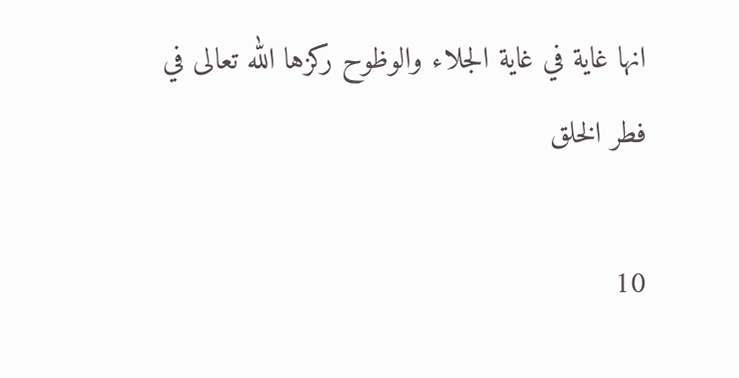انها غاية في غاية الجلاء والوظوح ركزها الله تعالى في فطر الخلق

10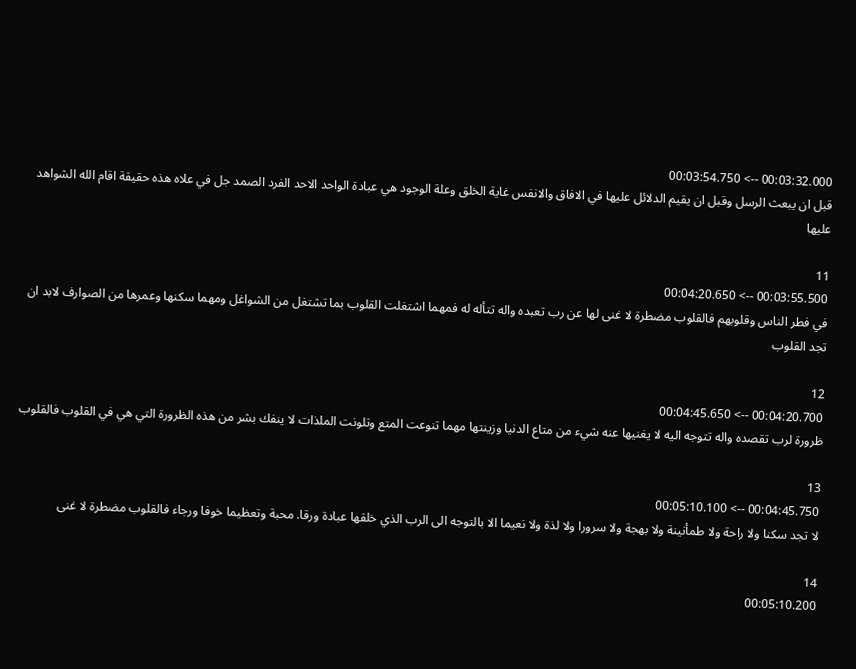00:03:32.000 --> 00:03:54.750
قبل ان يبعث الرسل وقبل ان يقيم الدلائل عليها في الافاق والانفس غاية الخلق وعلة الوجود هي عبادة الواحد الاحد الفرد الصمد جل في علاه هذه حقيقة اقام الله الشواهد عليها

11
00:03:55.500 --> 00:04:20.650
في فطر الناس وقلوبهم فالقلوب مضطرة لا غنى لها عن رب تعبده واله تتأله له فمهما اشتغلت القلوب بما تشتغل من الشواغل ومهما سكنها وعمرها من الصوارف لابد ان تجد القلوب

12
00:04:20.700 --> 00:04:45.650
ظرورة لرب تقصده واله تتوجه اليه لا يغنيها عنه شيء من متاع الدنيا وزينتها مهما تنوعت المتع وتلونت الملذات لا ينفك بشر من هذه الظرورة التي هي في القلوب فالقلوب

13
00:04:45.750 --> 00:05:10.100
لا تجد سكنا ولا راحة ولا طمأنينة ولا بهجة ولا سرورا ولا لذة ولا نعيما الا بالتوجه الى الرب الذي خلقها عبادة ورقا. محبة وتعظيما خوفا ورجاء فالقلوب مضطرة لا غنى

14
00:05:10.200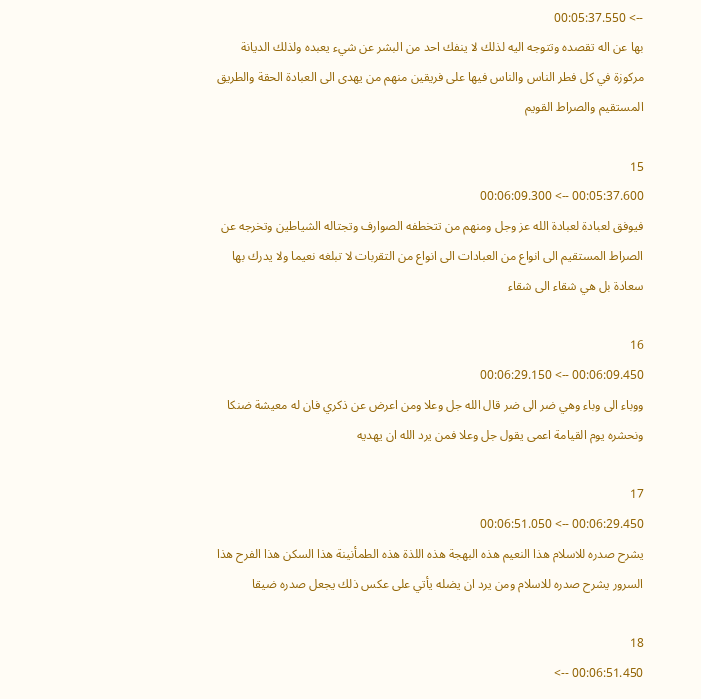--> 00:05:37.550
بها عن اله تقصده وتتوجه اليه لذلك لا ينفك احد من البشر عن شيء يعبده ولذلك الديانة مركوزة في كل فطر الناس والناس فيها على فريقين منهم من يهدى الى العبادة الحقة والطريق المستقيم والصراط القويم

15
00:05:37.600 --> 00:06:09.300
فيوفق لعبادة لعبادة الله عز وجل ومنهم من تتخطفه الصوارف وتجتاله الشياطين وتخرجه عن الصراط المستقيم الى انواع من العبادات الى انواع من التقربات لا تبلغه نعيما ولا يدرك بها سعادة بل هي شقاء الى شقاء

16
00:06:09.450 --> 00:06:29.150
ووباء الى وباء وهي ضر الى ضر قال الله جل وعلا ومن اعرض عن ذكري فان له معيشة ضنكا ونحشره يوم القيامة اعمى يقول جل وعلا فمن يرد الله ان يهديه

17
00:06:29.450 --> 00:06:51.050
يشرح صدره للاسلام هذا النعيم هذه البهجة هذه اللذة هذه الطمأنينة هذا السكن هذا الفرح هذا السرور يشرح صدره للاسلام ومن يرد ان يضله يأتي على عكس ذلك يجعل صدره ضيقا

18
00:06:51.450 -->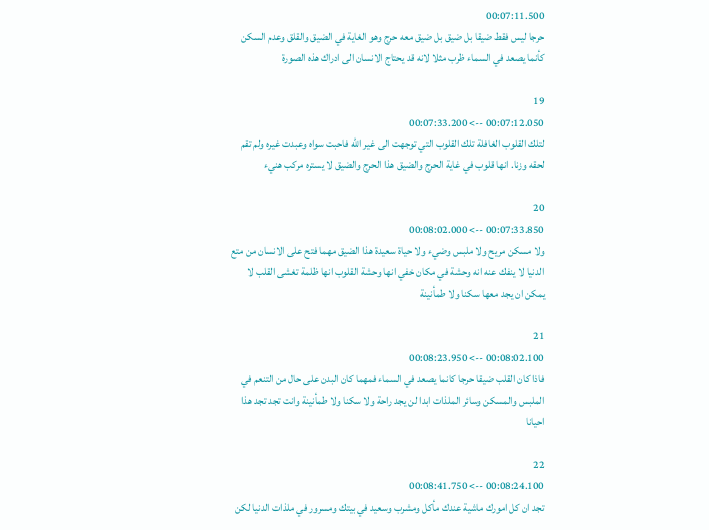00:07:11.500
حرجا ليس فقط ضيقا بل ضيق بل ضيق معه حرج وهو الغاية في الضيق والقلق وعدم السكن كأنما يصعد في السماء ظرب مثلا لانه قد يحتاج الانسان الى ادراك هذه الصورة

19
00:07:12.050 --> 00:07:33.200
لتلك القلوب الغافلة تلك القلوب التي توجهت الى غير الله فاحبت سواه وعبدت غيره ولم تقم لحقه وزنا. انها قلوب في غاية الحرج والضيق هذا الحرج والضيق لا يستره مركب هنيء

20
00:07:33.850 --> 00:08:02.000
ولا مسكن مريح ولا ملبس وضيء ولا حياة سعيدة هذا الضيق مهما فتح على الانسان من متع الدنيا لا ينفك عنه انه وحشة في مكان خفي انها وحشة القلوب انها ظلمة تغشى القلب لا يمكن ان يجد معها سكنا ولا طمأنينة

21
00:08:02.100 --> 00:08:23.950
فاذا كان القلب ضيقا حرجا كانما يصعد في السماء فمهما كان البدن على حال من التنعم في الملبس والمسكن وسائر الملذات ابدا لن يجد راحة ولا سكنا ولا طمأنينة وانت تجد تجد هذا احيانا

22
00:08:24.100 --> 00:08:41.750
تجد ان كل امورك ماشية عندك مأكل ومشرب وسعيد في بيتك ومسرور في ملذات الدنيا لكن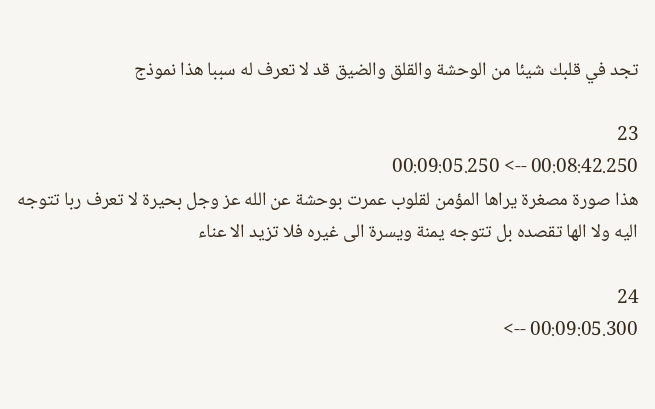تجد في قلبك شيئا من الوحشة والقلق والضيق قد لا تعرف له سببا هذا نموذج

23
00:08:42.250 --> 00:09:05.250
هذا صورة مصغرة يراها المؤمن لقلوب عمرت بوحشة عن الله عز وجل بحيرة لا تعرف ربا تتوجه اليه ولا الها تقصده بل تتوجه يمنة ويسرة الى غيره فلا تزيد الا عناء

24
00:09:05.300 -->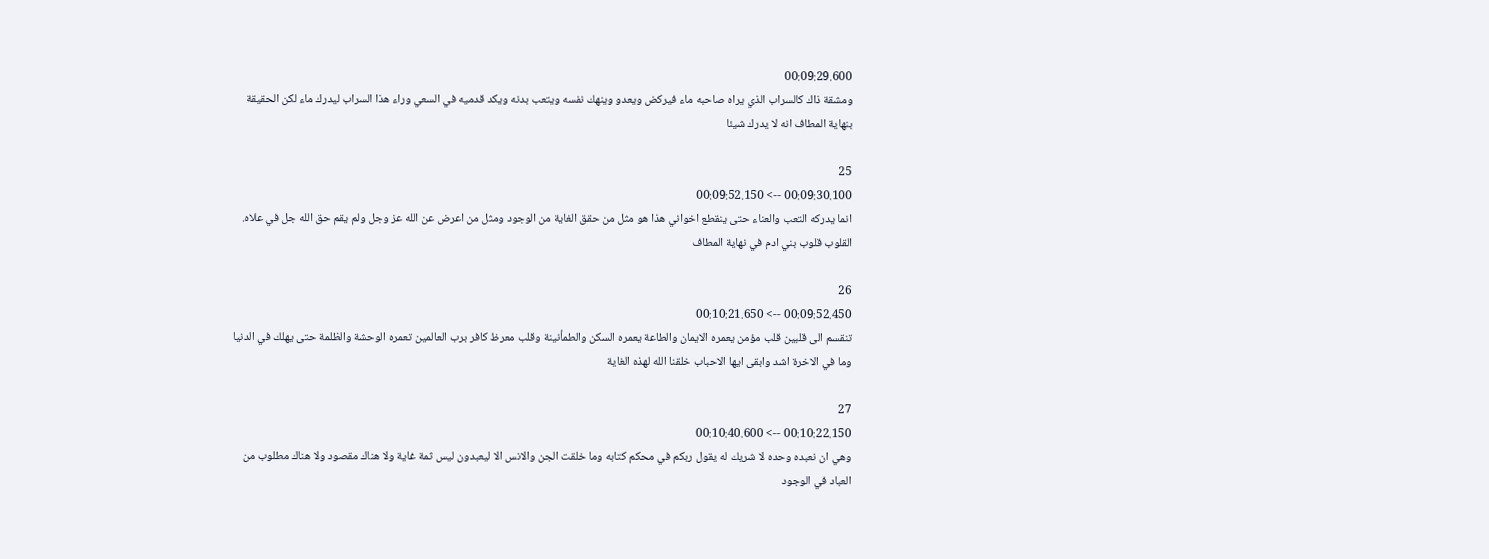00:09:29.600
ومشقة ذاك كالسراب الذي يراه صاحبه ماء فيركض ويعدو وينهك نفسه ويتعب بدنه ويكد قدميه في السعي وراء هذا السراب ليدرك ماء لكن الحقيقة بنهاية المطاف انه لا يدرك شيئا

25
00:09:30.100 --> 00:09:52.150
انما يدركه التعب والعناء حتى ينقطع اخواني هذا هو مثل من حقق الغاية من الوجود ومثل من اعرض عن الله عز وجل ولم يقم حق الله جل في علاه. القلوب قلوب بني ادم في نهاية المطاف

26
00:09:52.450 --> 00:10:21.650
تنقسم الى قلبين قلب مؤمن يعمره الايمان والطاعة يعمره السكن والطمأنينة وقلب معرظ كافر برب العالمين تعمره الوحشة والظلمة حتى يهلك في الدنيا وما في الاخرة اشد وابقى ايها الاحباب خلقنا الله لهذه الغاية

27
00:10:22.150 --> 00:10:40.600
وهي ان نعبده وحده لا شريك له يقول ربكم في محكم كتابه وما خلقت الجن والانس الا ليعبدون ليس ثمة غاية ولا هناك مقصود ولا هناك مطلوب من العباد في الوجود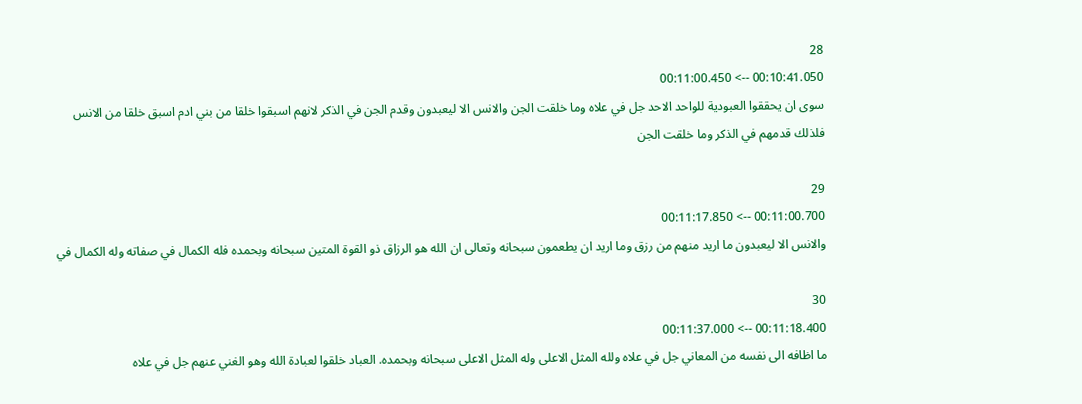28
00:10:41.050 --> 00:11:00.450
سوى ان يحققوا العبودية للواحد الاحد جل في علاه وما خلقت الجن والانس الا ليعبدون وقدم الجن في الذكر لانهم اسبقوا خلقا من بني ادم اسبق خلقا من الانس فلذلك قدمهم في الذكر وما خلقت الجن

29
00:11:00.700 --> 00:11:17.850
والانس الا ليعبدون ما اريد منهم من رزق وما اريد ان يطعمون سبحانه وتعالى ان الله هو الرزاق ذو القوة المتين سبحانه وبحمده فله الكمال في صفاته وله الكمال في

30
00:11:18.400 --> 00:11:37.000
ما اظافه الى نفسه من المعاني جل في علاه ولله المثل الاعلى وله المثل الاعلى سبحانه وبحمده. العباد خلقوا لعبادة الله وهو الغني عنهم جل في علاه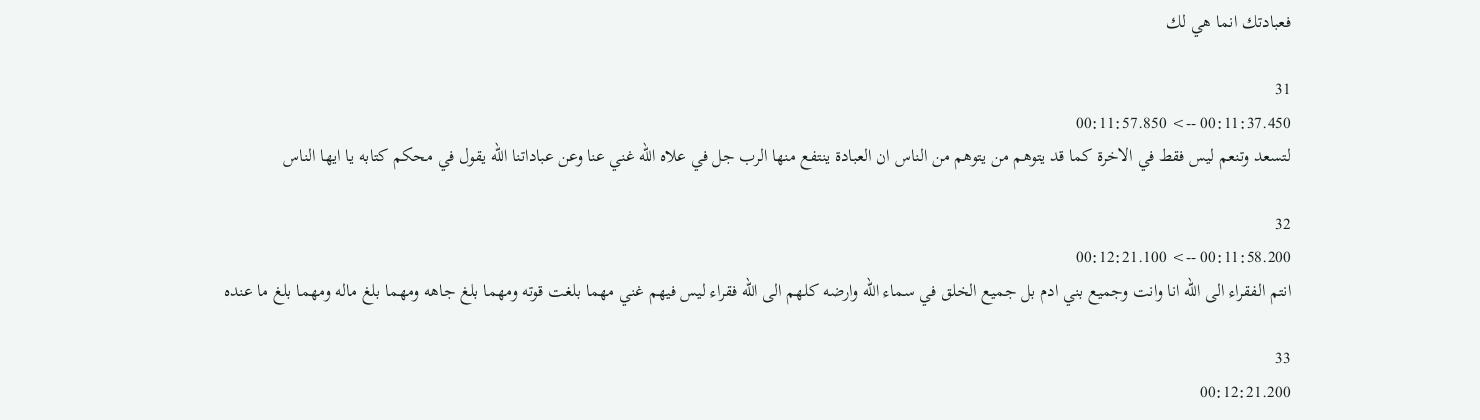فعبادتك انما هي لك

31
00:11:37.450 --> 00:11:57.850
لتسعد وتنعم ليس فقط في الاخرة كما قد يتوهم من يتوهم من الناس ان العبادة ينتفع منها الرب جل في علاه الله غني عنا وعن عباداتنا الله يقول في محكم كتابه يا ايها الناس

32
00:11:58.200 --> 00:12:21.100
انتم الفقراء الى الله انا وانت وجميع بني ادم بل جميع الخلق في سماء الله وارضه كلهم الى الله فقراء ليس فيهم غني مهما بلغت قوته ومهما بلغ جاهه ومهما بلغ ماله ومهما بلغ ما عنده

33
00:12:21.200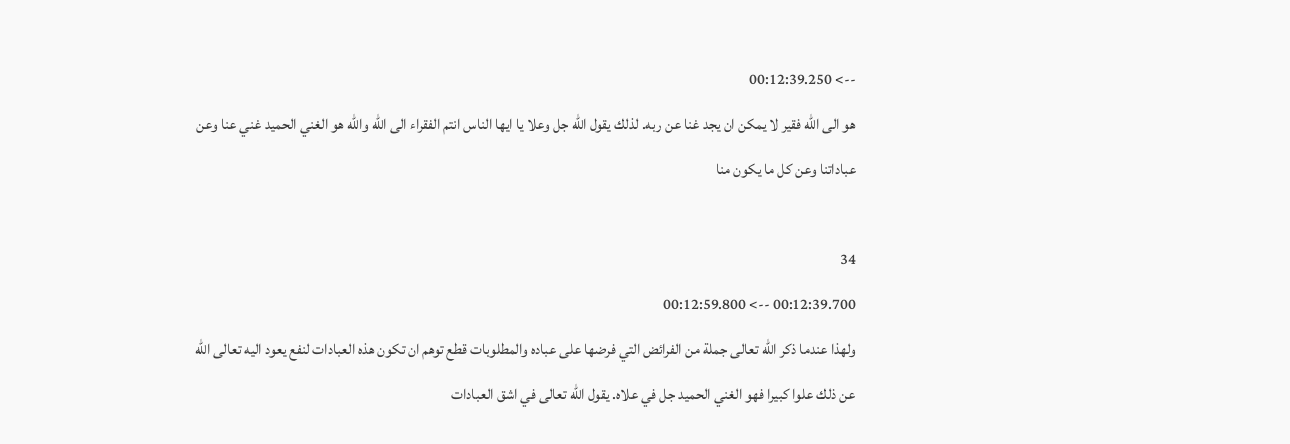--> 00:12:39.250
هو الى الله فقير لا يمكن ان يجد غنا عن ربه. لذلك يقول الله جل وعلا يا ايها الناس انتم الفقراء الى الله والله هو الغني الحميد غني عنا وعن عباداتنا وعن كل ما يكون منا

34
00:12:39.700 --> 00:12:59.800
ولهذا عندما ذكر الله تعالى جملة من الفرائض التي فرضها على عباده والمطلوبات قطع توهم ان تكون هذه العبادات لنفع يعود اليه تعالى الله عن ذلك علوا كبيرا فهو الغني الحميد جل في علاه. يقول الله تعالى في اشق العبادات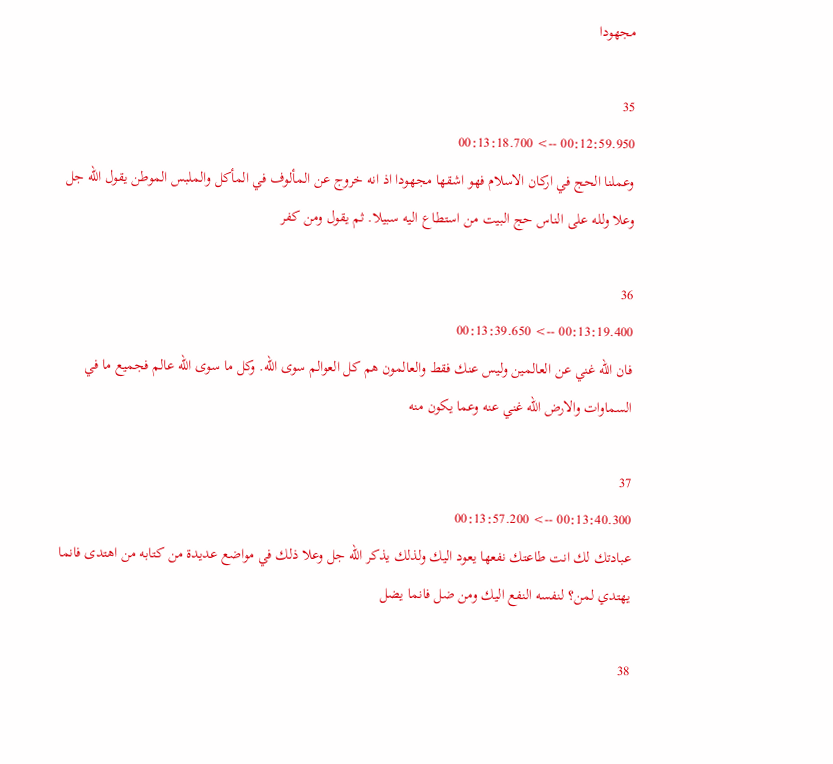مجهودا

35
00:12:59.950 --> 00:13:18.700
وعملنا الحج في اركان الاسلام فهو اشقها مجهودا اذ انه خروج عن المألوف في المأكل والملبس الموطن يقول الله جل وعلا ولله على الناس حج البيت من استطاع اليه سبيلا. ثم يقول ومن كفر

36
00:13:19.400 --> 00:13:39.650
فان الله غني عن العالمين وليس عنك فقط والعالمون هم كل العوالم سوى الله. وكل ما سوى الله عالم فجميع ما في السماوات والارض الله غني عنه وعما يكون منه

37
00:13:40.300 --> 00:13:57.200
عبادتك لك انت طاعتك نفعها يعود اليك ولذلك يذكر الله جل وعلا ذلك في مواضع عديدة من كتابه من اهتدى فانما يهتدي لمن؟ لنفسه النفع اليك ومن ضل فانما يضل

38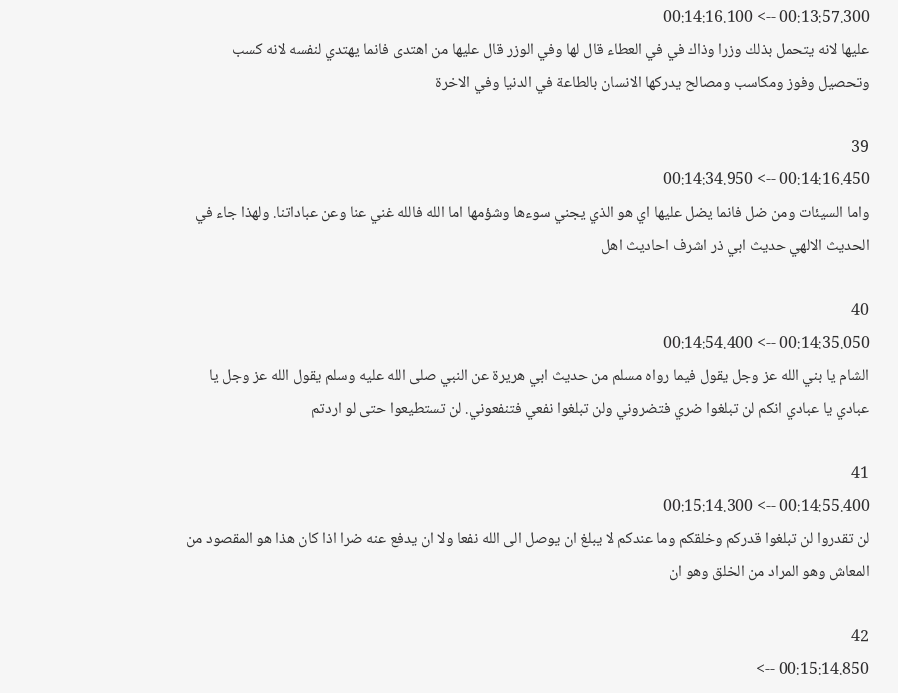00:13:57.300 --> 00:14:16.100
عليها لانه يتحمل بذلك وزرا وذاك في في العطاء قال لها وفي الوزر قال عليها من اهتدى فانما يهتدي لنفسه لانه كسب وتحصيل وفوز ومكاسب ومصالح يدركها الانسان بالطاعة في الدنيا وفي الاخرة

39
00:14:16.450 --> 00:14:34.950
واما السيئات ومن ضل فانما يضل عليها اي هو الذي يجني سوءها وشؤمها اما الله فالله غني عنا وعن عباداتنا. ولهذا جاء في الحديث الالهي حديث ابي ذر اشرف احاديث اهل

40
00:14:35.050 --> 00:14:54.400
الشام يا بني الله عز وجل يقول فيما رواه مسلم من حديث ابي هريرة عن النبي صلى الله عليه وسلم يقول الله عز وجل يا عبادي يا عبادي انكم لن تبلغوا ضري فتضروني ولن تبلغوا نفعي فتنفعوني. لن تستطيعوا حتى لو اردتم

41
00:14:55.400 --> 00:15:14.300
لن تقدروا لن تبلغوا قدركم وخلقكم وما عندكم لا يبلغ ان يوصل الى الله نفعا ولا ان يدفع عنه ضرا اذا كان هذا هو المقصود من المعاش وهو المراد من الخلق وهو ان

42
00:15:14.850 -->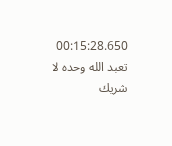00:15:28.650
تعبد الله وحده لا شريك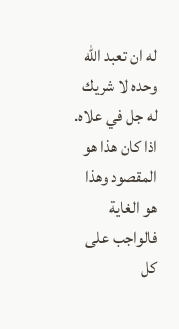له ان تعبد الله وحده لا شريك له جل في علاه. اذا كان هذا هو المقصود وهذا هو الغاية فالواجب على كل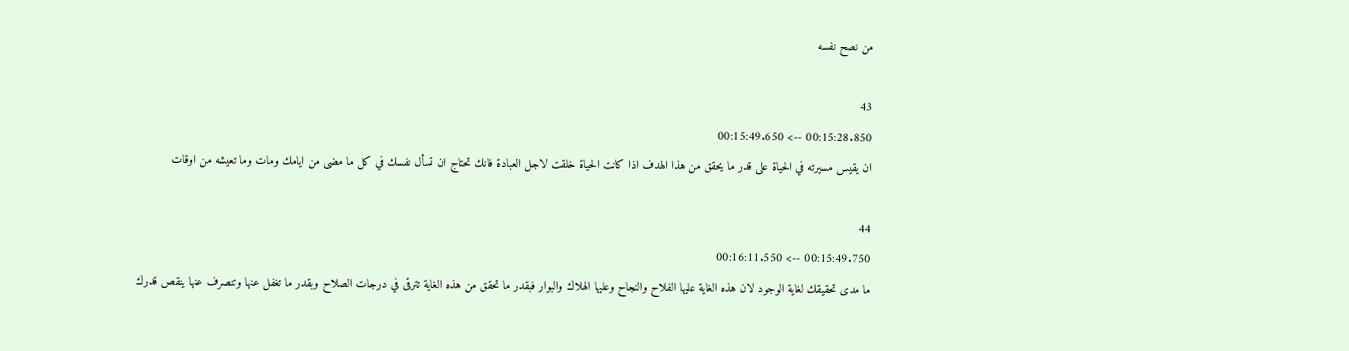من نصح نفسه

43
00:15:28.850 --> 00:15:49.650
ان يقيس مسيرته في الحياة على قدر ما يحقق من هذا الهدف اذا كانت الحياة خلقت لاجل العبادة فانك تحتاج ان تسأل نفسك في كل ما مضى من ايامك ومات وما تعيشه من اوقات

44
00:15:49.750 --> 00:16:11.550
ما مدى تحقيقك لغاية الوجود لان هذه الغاية عليها الفلاح والنجاح وعليها الهلاك والبوار فبقدر ما تحقق من هذه الغاية تترقى في درجات الصلاح وبقدر ما تغفل عنها وتنصرف عنها ينقص قدرك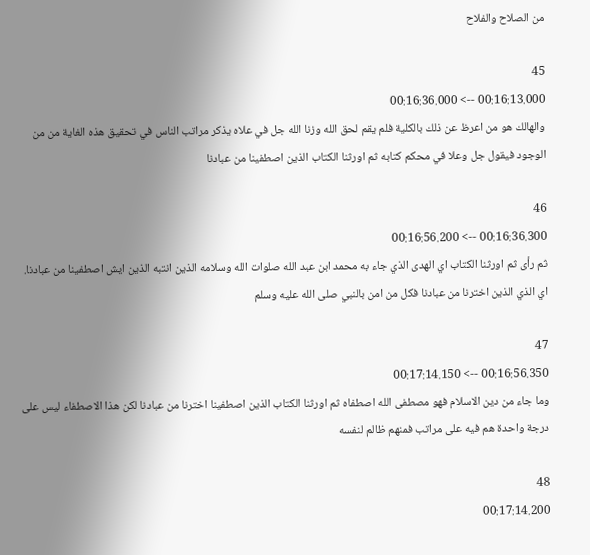من الصلاح والفلاح

45
00:16:13.000 --> 00:16:36.000
والهالك هو من اعرظ عن ذلك بالكلية فلم يقم لحق الله وزنا الله جل في علاه يذكر مراتب الناس في تحقيق هذه الغاية من من الوجود فيقول جل وعلا في محكم كتابه ثم اورثنا الكتاب الذين اصطفينا من عبادنا

46
00:16:36.300 --> 00:16:56.200
ثم رأى ثم اورثنا الكتاب اي الهدى الذي جاء به محمد ابن عبد الله صلوات الله وسلامه الذين انتبه الذين ايش اصطفينا من عبادنا. اي الذي الذين اخترنا من عبادنا فكل من امن بالنبي صلى الله عليه وسلم

47
00:16:56.350 --> 00:17:14.150
وما جاء من دين الاسلام فهو مصطفى الله اصطفاه ثم اورثنا الكتاب الذين اصطفينا اخترنا من عبادنا لكن هذا الاصطفاء ليس على درجة واحدة هم فيه على مراتب فمنهم ظالم لنفسه

48
00:17:14.200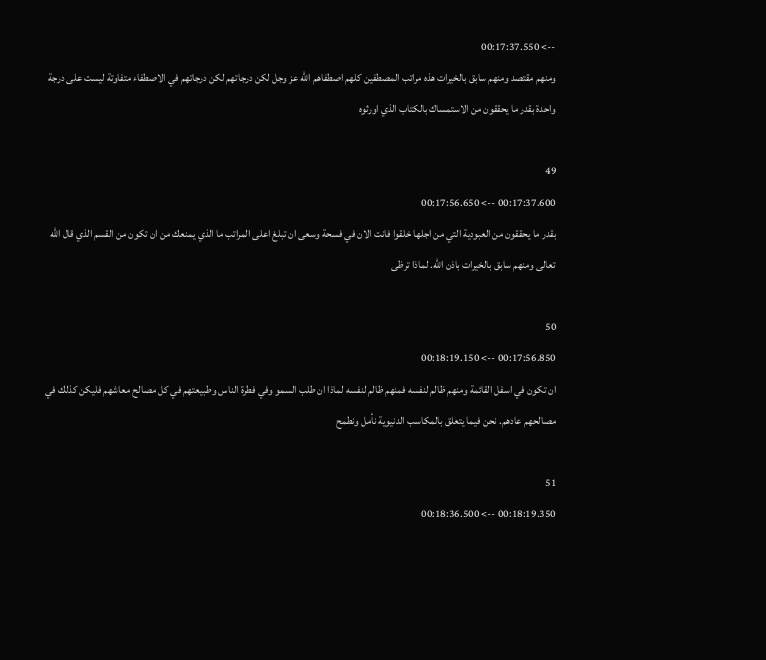--> 00:17:37.550
ومنهم مقتصد ومنهم سابق بالخيرات هذه مراتب المصطفين كلهم اصطفاهم الله عز وجل لكن درجاتهم لكن درجاتهم في الاصطفاء متفاوتة ليست على درجة واحدة بقدر ما يحققون من الاستمساك بالكتاب الذي اورثوه

49
00:17:37.600 --> 00:17:56.650
بقدر ما يحققون من العبودية التي من اجلها خلقوا فانت الان في فسحة وسعى ان تبلغ اعلى المراتب ما الذي يمنعك من ان تكون من القسم الذي قال الله تعالى ومنهم سابق بالخيرات باذن الله. لماذا ترظى

50
00:17:56.850 --> 00:18:19.150
ان تكون في اسفل القائمة ومنهم ظالم لنفسه فمنهم ظالم لنفسه لماذا ان طلب السمو وفي فطرة الناس وطبيعتهم في كل مصالح معاشهم فليكن كذلك في مصالحهم عادهم. نحن فيما يتعلق بالمكاسب الدنيوية نأمل ونطمح

51
00:18:19.350 --> 00:18:36.500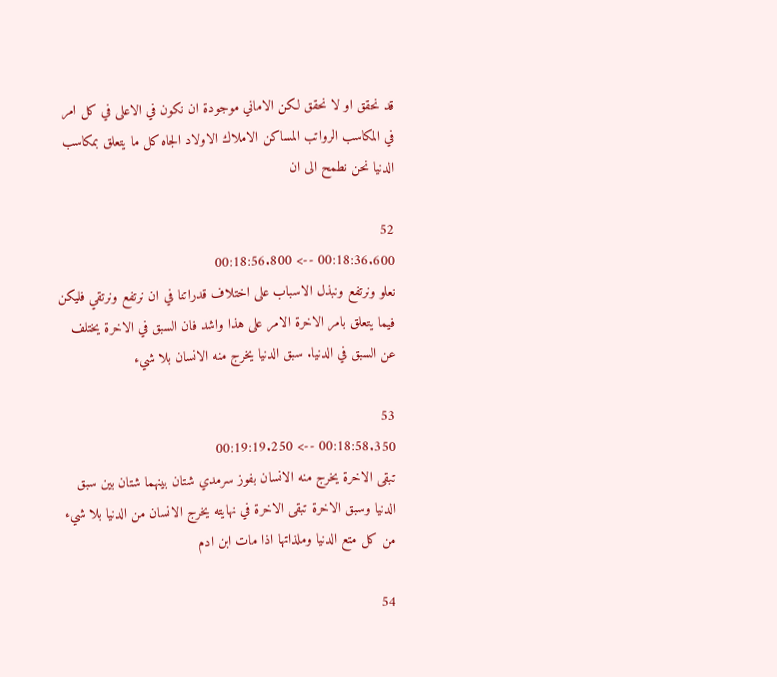قد نحقق او لا نحقق لكن الاماني موجودة ان نكون في الاعلى في كل امر في المكاسب الرواتب المساكن الاملاك الاولاد الجاه كل ما يتعلق بمكاسب الدنيا نحن نطمح الى ان

52
00:18:36.600 --> 00:18:56.800
نعلو ونرتفع ونبذل الاسباب على اختلاف قدراتنا في ان نرتفع ونرتقي فليكن فيما يتعلق بامر الاخرة الامر على هذا واشد فان السبق في الاخرة يختلف عن السبق في الدنيا. سبق الدنيا يخرج منه الانسان بلا شيء

53
00:18:58.350 --> 00:19:19.250
تبقى الاخرة يخرج منه الانسان بفوز سرمدي شتان بينهما شتان بين سبق الدنيا وسبق الاخرة تبقى الاخرة في نهايته يخرج الانسان من الدنيا بلا شيء من كل متع الدنيا وملذاتها اذا مات ابن ادم

54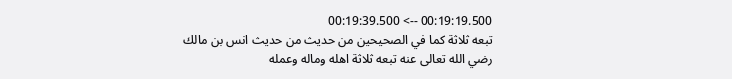00:19:19.500 --> 00:19:39.500
تبعه ثلاثة كما في الصحيحين من حديث من حديث انس بن مالك رضي الله تعالى عنه تبعه ثلاثة اهله وماله وعمله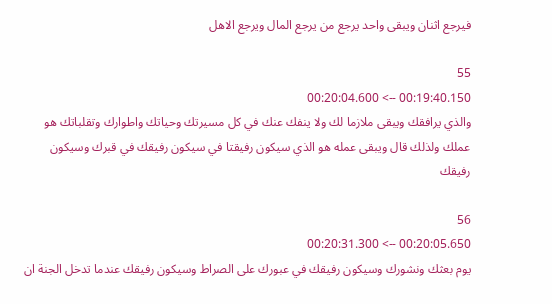فيرجع اثنان ويبقى واحد يرجع من يرجع المال ويرجع الاهل

55
00:19:40.150 --> 00:20:04.600
والذي يرافقك ويبقى ملازما لك ولا ينفك عنك في كل مسيرتك وحياتك واطوارك وتقلباتك هو عملك ولذلك قال ويبقى عمله هو الذي سيكون رفيقتا في سيكون رفيقك في قبرك وسيكون رفيقك

56
00:20:05.650 --> 00:20:31.300
يوم بعثك ونشورك وسيكون رفيقك في عبورك على الصراط وسيكون رفيقك عندما تدخل الجنة ان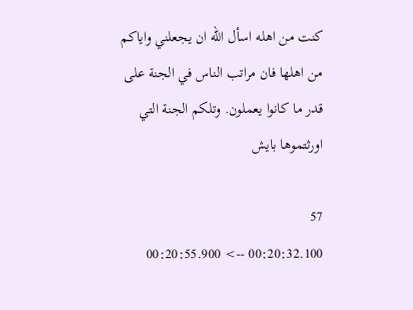كنت من اهله اسأل الله ان يجعلني واياكم من اهلها فان مراتب الناس في الجنة على قدر ما كانوا يعملون. وتلكم الجنة التي اورثتموها بايش

57
00:20:32.100 --> 00:20:55.900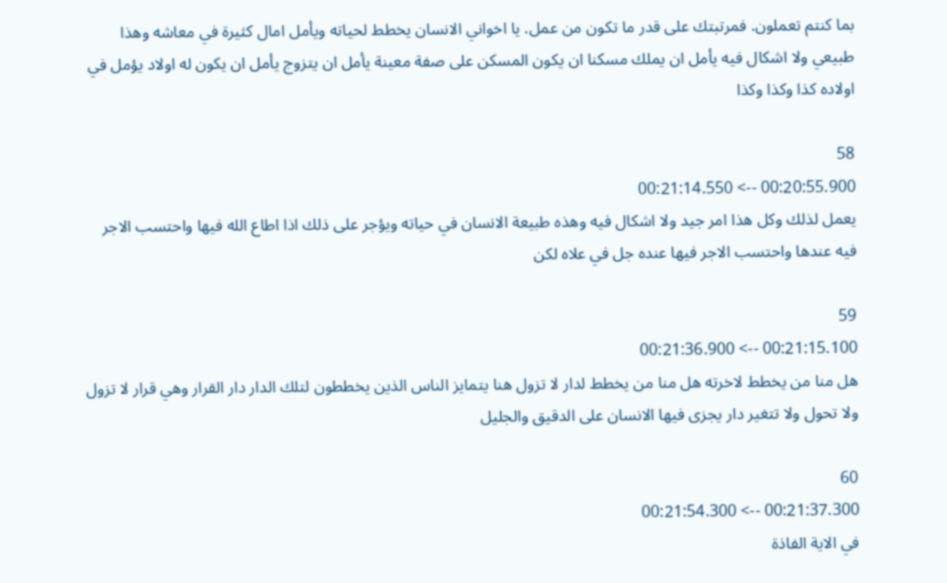بما كنتم تعملون. فمرتبتك على قدر ما تكون من عمل. يا اخواني الانسان يخطط لحياته ويأمل امال كثيرة في معاشه وهذا طبيعي ولا اشكال فيه يأمل ان يملك مسكنا ان يكون المسكن على صفة معينة يأمل ان يتزوج يأمل ان يكون له اولاد يؤمل في اولاده كذا وكذا وكذا

58
00:20:55.900 --> 00:21:14.550
يعمل لذلك وكل هذا امر جيد ولا اشكال فيه وهذه طبيعة الانسان في حياته ويؤجر على ذلك اذا اطاع الله فيها واحتسب الاجر فيه عندها واحتسب الاجر فيها عنده جل في علاه لكن

59
00:21:15.100 --> 00:21:36.900
هل منا من يخطط لاخرته هل منا من يخطط لدار لا تزول هنا يتمايز الناس الذين يخططون لتلك الدار دار القرار وهي قرار لا تزول ولا تحول ولا تتغير دار يجزى فيها الانسان على الدقيق والجليل

60
00:21:37.300 --> 00:21:54.300
في الاية الفاذة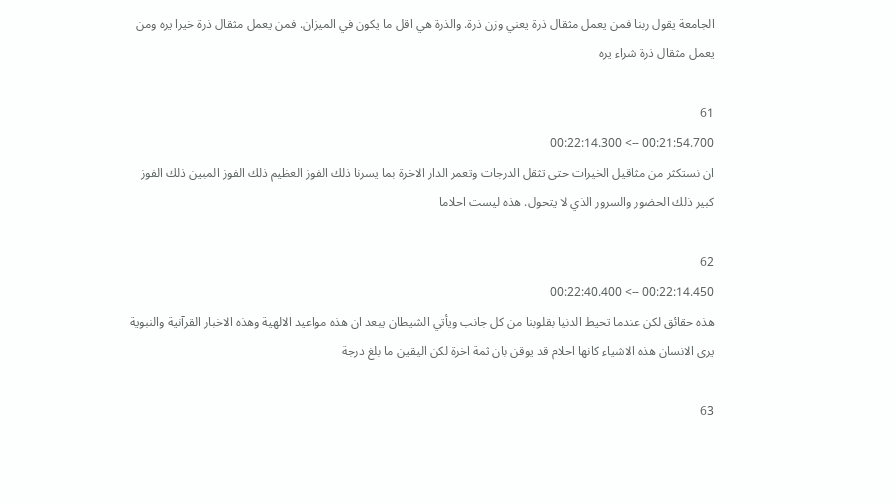الجامعة يقول ربنا فمن يعمل مثقال ذرة يعني وزن ذرة. والذرة هي اقل ما يكون في الميزان. فمن يعمل مثقال ذرة خيرا يره ومن يعمل مثقال ذرة شراء يره

61
00:21:54.700 --> 00:22:14.300
ان نستكثر من مثاقيل الخيرات حتى تثقل الدرجات وتعمر الدار الاخرة بما يسرنا ذلك الفوز العظيم ذلك الفوز المبين ذلك الفوز كبير ذلك الحضور والسرور الذي لا يتحول. هذه ليست احلاما

62
00:22:14.450 --> 00:22:40.400
هذه حقائق لكن عندما تحيط الدنيا بقلوبنا من كل جانب ويأتي الشيطان يبعد ان هذه مواعيد الالهية وهذه الاخبار القرآنية والنبوية يرى الانسان هذه الاشياء كانها احلام قد يوقن بان ثمة اخرة لكن اليقين ما بلغ درجة

63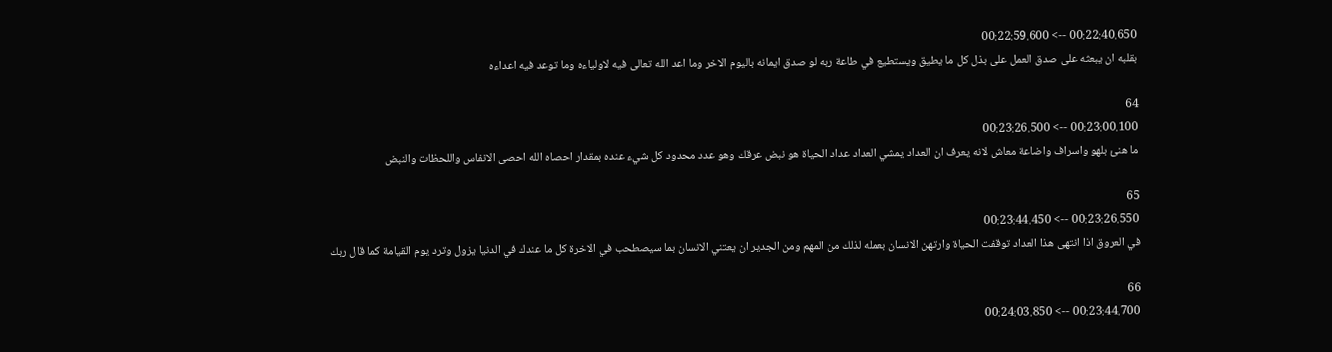00:22:40.650 --> 00:22:59.600
بقلبه ان يبعثه على صدق العمل على بذل كل ما يطيق ويستطيع في طاعة ربه لو صدق ايمانه باليوم الاخر وما اعد الله تعالى فيه لاولياءه وما توعد فيه اعداءه

64
00:23:00.100 --> 00:23:26.500
ما هنئ بلهو واسراف واضاعة معاش لانه يعرف ان العداد يمشي العداد عداد الحياة هو نبض عرقك وهو عدد محدود كل شيء عنده بمقدار احصاه الله احصى الانفاس واللحظات والنبض

65
00:23:26.550 --> 00:23:44.450
في العروق اذا انتهى هذا العداد توقفت الحياة وارتهن الانسان بعمله لذلك من المهم ومن الجدير ان يعتني الانسان بما سيصطحب في الاخرة كل ما عندك في الدنيا يزول وترد يوم القيامة كما قال ربك

66
00:23:44.700 --> 00:24:03.850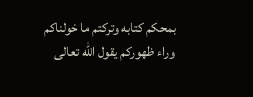بمحكم كتابه وتركتم ما خولناكم وراء ظهوركم يقول الله تعالى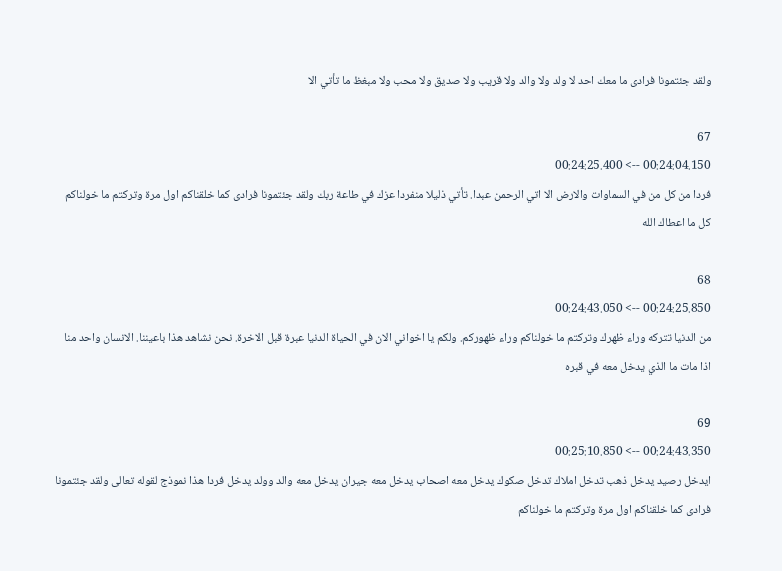ولقد جئتمونا فرادى ما معك احد لا ولد ولا والد ولا قريب ولا صديق ولا محب ولا مبغظ ما تأتي الا

67
00:24:04.150 --> 00:24:25.400
فردا من كل من في السماوات والارض الا اتي الرحمن عبدا. تأتي ذليلا منفردا عزك في طاعة ربك ولقد جئتمونا فرادى كما خلقناكم اول مرة وتركتم ما خولناكم كل ما اعطاك الله

68
00:24:25.850 --> 00:24:43.050
من الدنيا تتركه وراء ظهرك وتركتم ما خولناكم وراء ظهوركم. ولكم يا اخواني الان في الحياة الدنيا عبرة قبل الاخرة. نحن نشاهد هذا باعيننا. الانسان واحد منا اذا مات ما الذي يدخل معه في قبره

69
00:24:43.350 --> 00:25:10.850
ايدخل رصيد يدخل ذهب تدخل املاك تدخل صكوك يدخل معه اصحاب يدخل معه جيران يدخل معه والد وولد يدخل فردا هذا نموذج لقوله تعالى ولقد جئتمونا فرادى كما خلقناكم اول مرة وتركتم ما خولناكم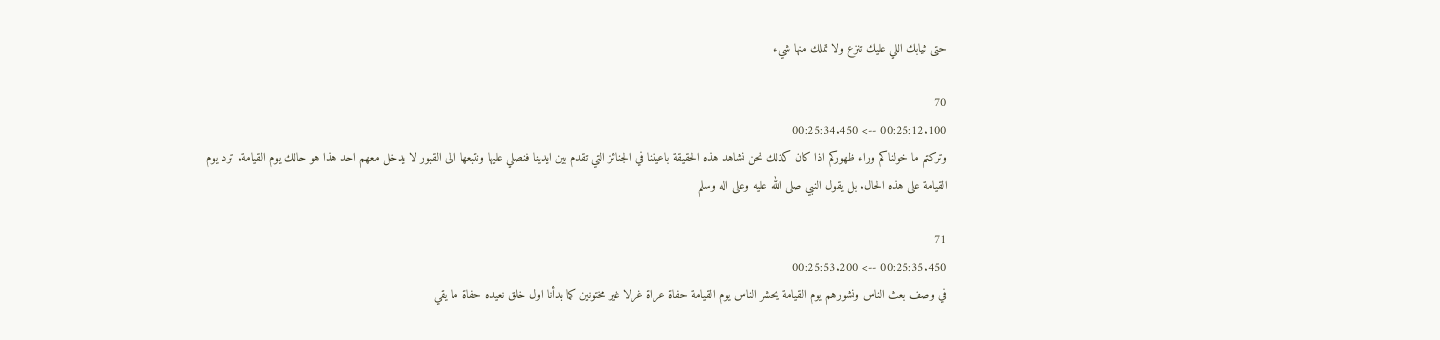حتى ثيابك اللي عليك تنزع ولا تملك منها شيء

70
00:25:12.100 --> 00:25:34.450
وتركتم ما خولناكم وراء ظهوركم اذا كان كذلك نحن نشاهد هذه الحقيقة باعيننا في الجنائز التي تقدم بين ايدينا فنصلي عليها ونتبعها الى القبور لا يدخل معهم احد هذا هو حالك يوم القيامة. ترد يوم القيامة على هذه الحال. بل يقول النبي صلى الله عليه وعلى اله وسلم

71
00:25:35.450 --> 00:25:53.200
في وصف بعث الناس ونشورهم يوم القيامة يحشر الناس يوم القيامة حفاة عراة غرلا غير مختونين كما بدأنا اول خلق نعيده حفاة ما يقي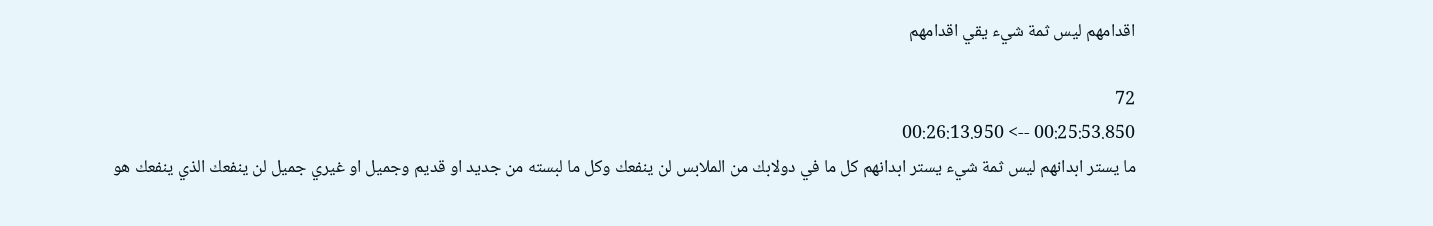اقدامهم ليس ثمة شيء يقي اقدامهم

72
00:25:53.850 --> 00:26:13.950
ما يستر ابدانهم ليس ثمة شيء يستر ابدانهم كل ما في دولابك من الملابس لن ينفعك وكل ما لبسته من جديد او قديم وجميل او غيري جميل لن ينفعك الذي ينفعك هو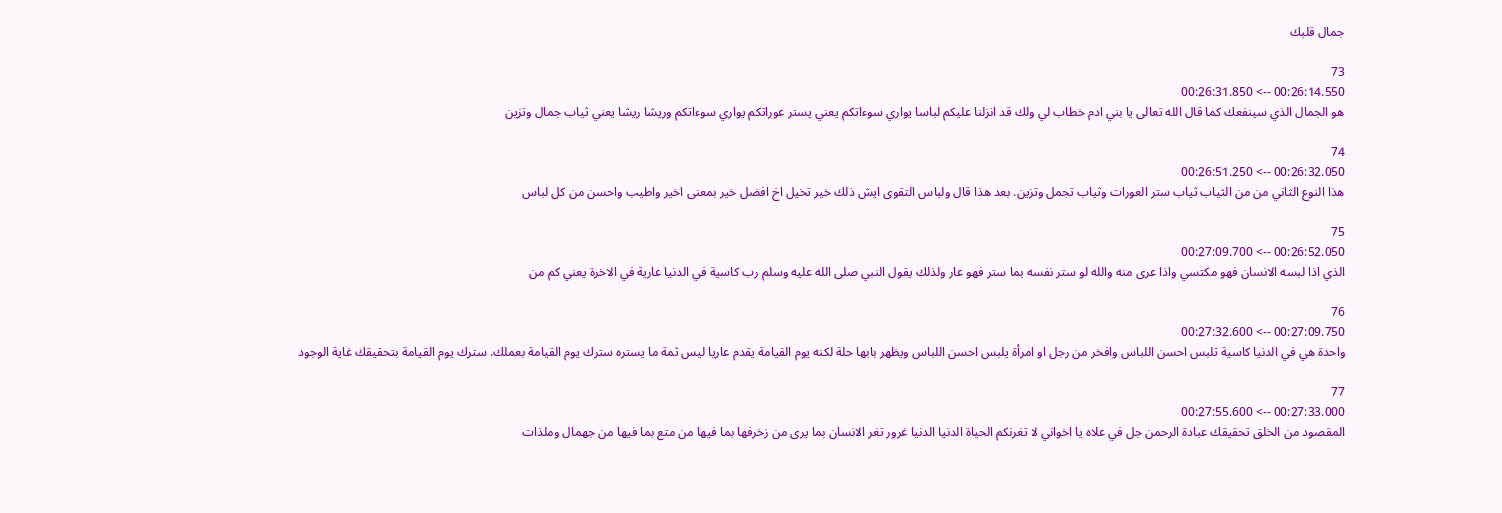جمال قلبك

73
00:26:14.550 --> 00:26:31.850
هو الجمال الذي سينفعك كما قال الله تعالى يا بني ادم خطاب لي ولك قد انزلنا عليكم لباسا يواري سوءاتكم يعني يستر عوراتكم يواري سوءاتكم وريشا ريشا يعني ثياب جمال وتزين

74
00:26:32.050 --> 00:26:51.250
هذا النوع الثاني من من الثياب ثياب ستر العورات وثياب تجمل وتزين. بعد هذا قال ولباس التقوى ايش ذلك خير تخيل اخ افضل خير بمعنى اخير واطيب واحسن من كل لباس

75
00:26:52.050 --> 00:27:09.700
الذي اذا لبسه الانسان فهو مكتسي واذا عرى منه والله لو ستر نفسه بما ستر فهو عار ولذلك يقول النبي صلى الله عليه وسلم رب كاسية في الدنيا عارية في الاخرة يعني كم من

76
00:27:09.750 --> 00:27:32.600
واحدة هي في الدنيا كاسية تلبس احسن اللباس وافخر من رجل او امرأة يلبس احسن اللباس ويظهر بابها حلة لكنه يوم القيامة يقدم عاريا ليس ثمة ما يستره سترك يوم القيامة بعملك. سترك يوم القيامة بتحقيقك غاية الوجود

77
00:27:33.000 --> 00:27:55.600
المقصود من الخلق تحقيقك عبادة الرحمن جل في علاه يا اخواني لا تغرنكم الحياة الدنيا الدنيا غرور تغر الانسان بما يرى من زخرفها بما فيها من متع بما فيها من جهمال وملذات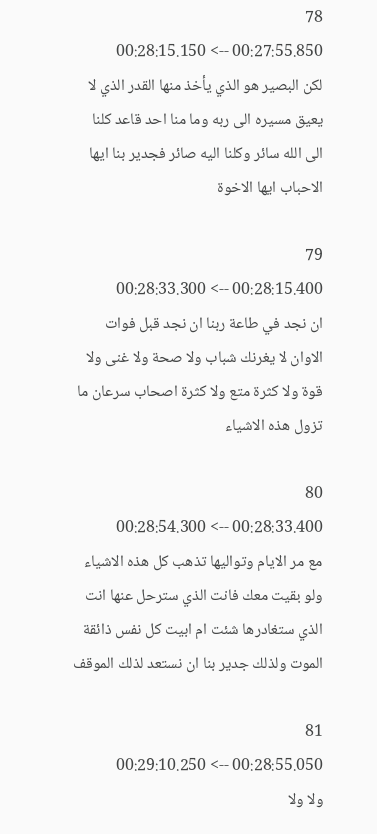78
00:27:55.850 --> 00:28:15.150
لكن البصير هو الذي يأخذ منها القدر الذي لا يعيق مسيره الى ربه وما منا احد قاعد كلنا الى الله سائر وكلنا اليه صائر فجدير بنا ايها الاحباب ايها الاخوة

79
00:28:15.400 --> 00:28:33.300
ان نجد في طاعة ربنا ان نجد قبل فوات الاوان لا يغرنك شباب ولا صحة ولا غنى ولا قوة ولا كثرة متع ولا كثرة اصحاب سرعان ما تزول هذه الاشياء

80
00:28:33.400 --> 00:28:54.300
مع مر الايام وتواليها تذهب كل هذه الاشياء ولو بقيت معك فانت الذي سترحل عنها انت الذي ستغادرها شئت ام ابيت كل نفس ذائقة الموت ولذلك جدير بنا ان نستعد لذلك الموقف

81
00:28:55.050 --> 00:29:10.250
ولا ولا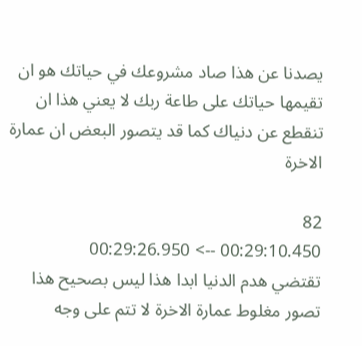يصدنا عن هذا صاد مشروعك في حياتك هو ان تقيمها حياتك على طاعة ربك لا يعني هذا ان تنقطع عن دنياك كما قد يتصور البعض ان عمارة الاخرة

82
00:29:10.450 --> 00:29:26.950
تقتضي هدم الدنيا ابدا هذا ليس بصحيح هذا تصور مغلوط عمارة الاخرة لا تتم على وجه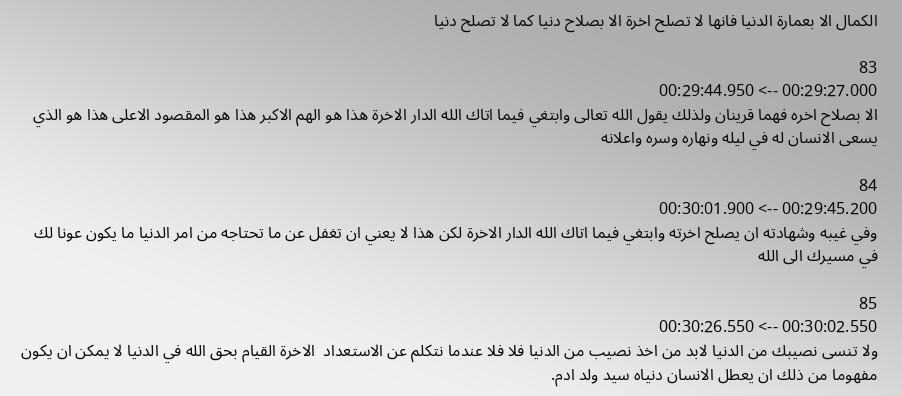الكمال الا بعمارة الدنيا فانها لا تصلح اخرة الا بصلاح دنيا كما لا تصلح دنيا

83
00:29:27.000 --> 00:29:44.950
الا بصلاح اخره فهما قرينان ولذلك يقول الله تعالى وابتغي فيما اتاك الله الدار الاخرة هذا هو الهم الاكبر هذا هو المقصود الاعلى هذا هو الذي يسعى الانسان له في ليله ونهاره وسره واعلانه

84
00:29:45.200 --> 00:30:01.900
وفي غيبه وشهادته ان يصلح اخرته وابتغي فيما اتاك الله الدار الاخرة لكن هذا لا يعني ان تغفل عن ما تحتاجه من امر الدنيا ما يكون عونا لك في مسيرك الى الله

85
00:30:02.550 --> 00:30:26.550
ولا تنسى نصيبك من الدنيا لابد من اخذ نصيب من الدنيا فلا فلا عندما نتكلم عن الاستعداد  الاخرة القيام بحق الله في الدنيا لا يمكن ان يكون مفهوما من ذلك ان يعطل الانسان دنياه سيد ولد ادم.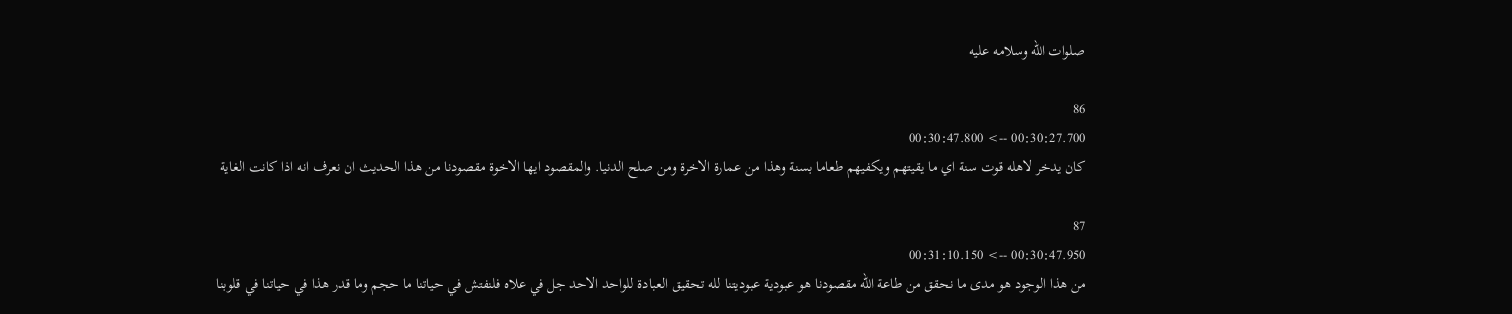صلوات الله وسلامه عليه

86
00:30:27.700 --> 00:30:47.800
كان يدخر لاهله قوت سنة اي ما يقيتهم ويكفيهم طعاما بسنة وهذا من عمارة الاخرة ومن صلح الدنيا. والمقصود ايها الاخوة مقصودنا من هذا الحديث ان نعرف انه اذا كانت الغاية

87
00:30:47.950 --> 00:31:10.150
من هذا الوجود هو مدى ما نحقق من طاعة الله مقصودنا هو عبودية عبوديتنا لله تحقيق العبادة للواحد الاحد جل في علاه فلنفتش في حياتنا ما حجم وما قدر هذا في حياتنا في قلوبنا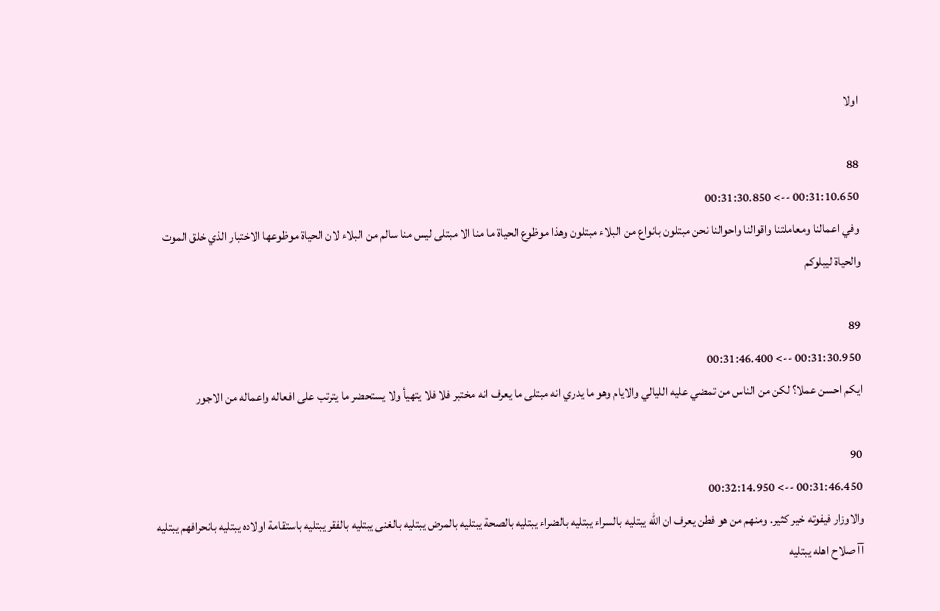اولا

88
00:31:10.650 --> 00:31:30.850
وفي اعمالنا ومعاملتنا واقوالنا واحوالنا نحن مبتلون بانواع من البلاء مبتلون وهذا موظوع الحياة ما منا الا مبتلى ليس منا سالم من البلاء لان الحياة موظوعها الاختبار الذي خلق الموت والحياة ليبلوكم

89
00:31:30.950 --> 00:31:46.400
ايكم احسن عملا؟ لكن من الناس من تمضي عليه الليالي والايام وهو ما يدري انه مبتلى ما يعرف انه مختبر فلا فلا يتهيأ ولا يستحضر ما يترتب على افعاله واعماله من الاجور

90
00:31:46.450 --> 00:32:14.950
والاوزار فيفوته خير كثير. ومنهم من هو فطن يعرف ان الله يبتليه بالسراء يبتليه بالضراء يبتليه بالصحة يبتليه بالمرض يبتليه بالغنى يبتليه بالفقر يبتليه باستقامة اولاده يبتليه بانحرافهم يبتليه آآ صلاح اهله يبتليه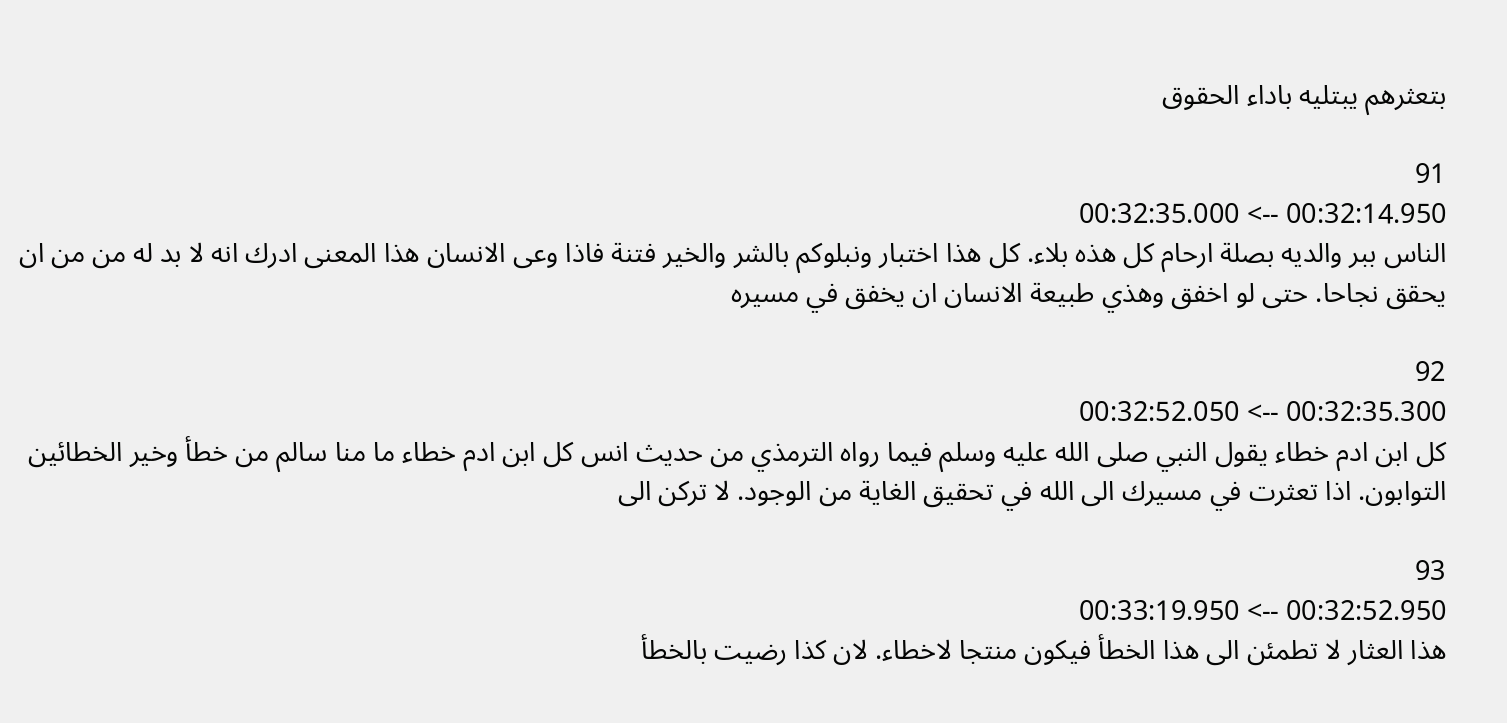بتعثرهم يبتليه باداء الحقوق

91
00:32:14.950 --> 00:32:35.000
الناس ببر والديه بصلة ارحام كل هذه بلاء. كل هذا اختبار ونبلوكم بالشر والخير فتنة فاذا وعى الانسان هذا المعنى ادرك انه لا بد له من من ان يحقق نجاحا. حتى لو اخفق وهذي طبيعة الانسان ان يخفق في مسيره

92
00:32:35.300 --> 00:32:52.050
كل ابن ادم خطاء يقول النبي صلى الله عليه وسلم فيما رواه الترمذي من حديث انس كل ابن ادم خطاء ما منا سالم من خطأ وخير الخطائين التوابون. اذا تعثرت في مسيرك الى الله في تحقيق الغاية من الوجود. لا تركن الى

93
00:32:52.950 --> 00:33:19.950
هذا العثار لا تطمئن الى هذا الخطأ فيكون منتجا لاخطاء. لان كذا رضيت بالخطأ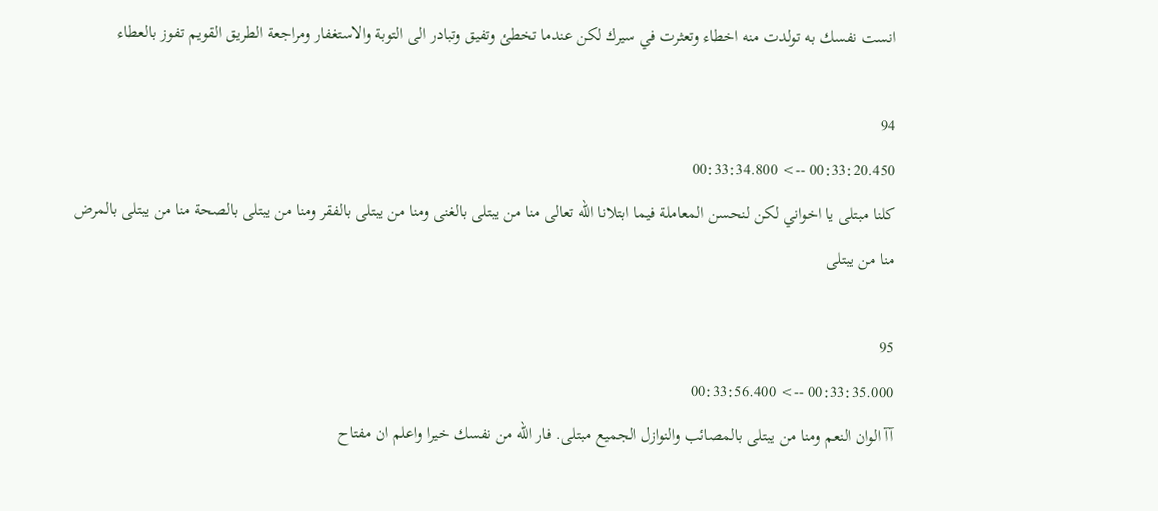انست نفسك به تولدت منه اخطاء وتعثرت في سيرك لكن عندما تخطئ وتفيق وتبادر الى التوبة والاستغفار ومراجعة الطريق القويم تفوز بالعطاء

94
00:33:20.450 --> 00:33:34.800
كلنا مبتلى يا اخواني لكن لنحسن المعاملة فيما ابتلانا الله تعالى منا من يبتلى بالغنى ومنا من يبتلى بالفقر ومنا من يبتلى بالصحة منا من يبتلى بالمرض منا من يبتلى

95
00:33:35.000 --> 00:33:56.400
آآ الوان النعم ومنا من يبتلى بالمصائب والنوازل الجميع مبتلى. فار الله من نفسك خيرا واعلم ان مفتاح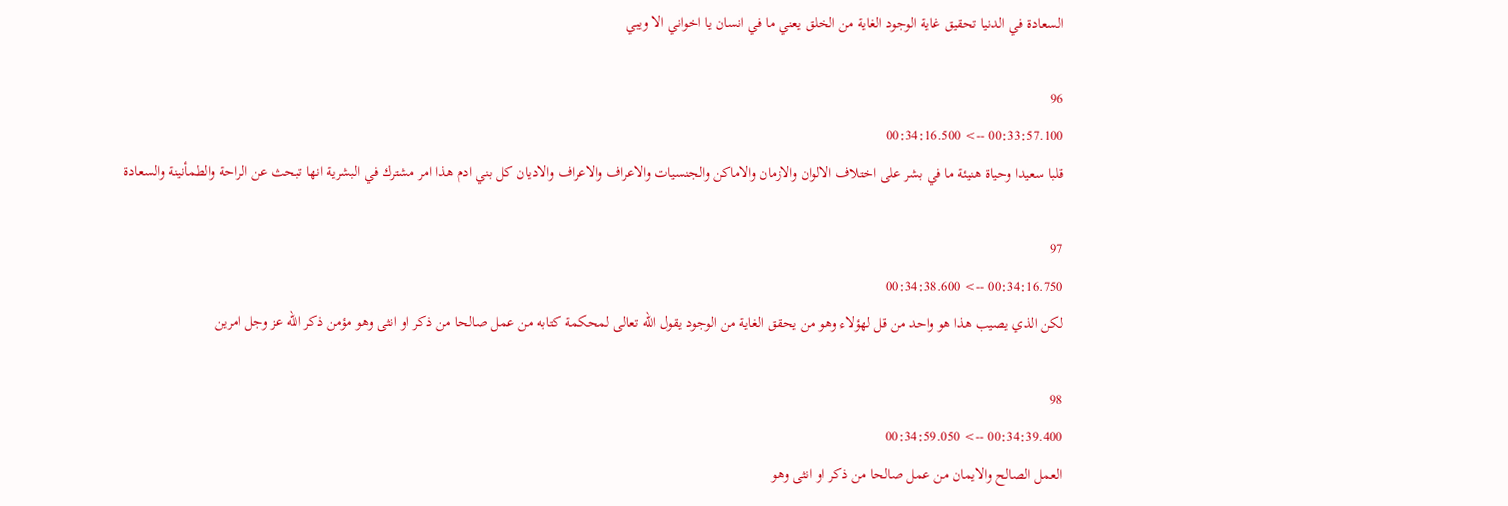السعادة في الدنيا تحقيق غاية الوجود الغاية من الخلق يعني ما في انسان يا اخواني الا ويبي

96
00:33:57.100 --> 00:34:16.500
قلبا سعيدا وحياة هنيئة ما في بشر على اختلاف الالوان والازمان والاماكن والجنسيات والاعراف والاعراف والاديان كل بني ادم هذا امر مشترك في البشرية انها تبحث عن الراحة والطمأنينة والسعادة

97
00:34:16.750 --> 00:34:38.600
لكن الذي يصيب هذا هو واحد من قل لهؤلاء وهو من يحقق الغاية من الوجود يقول الله تعالى لمحكمة كتابه من عمل صالحا من ذكر او انثى وهو مؤمن ذكر الله عز وجل امرين

98
00:34:39.400 --> 00:34:59.050
العمل الصالح والايمان من عمل صالحا من ذكر او انثى وهو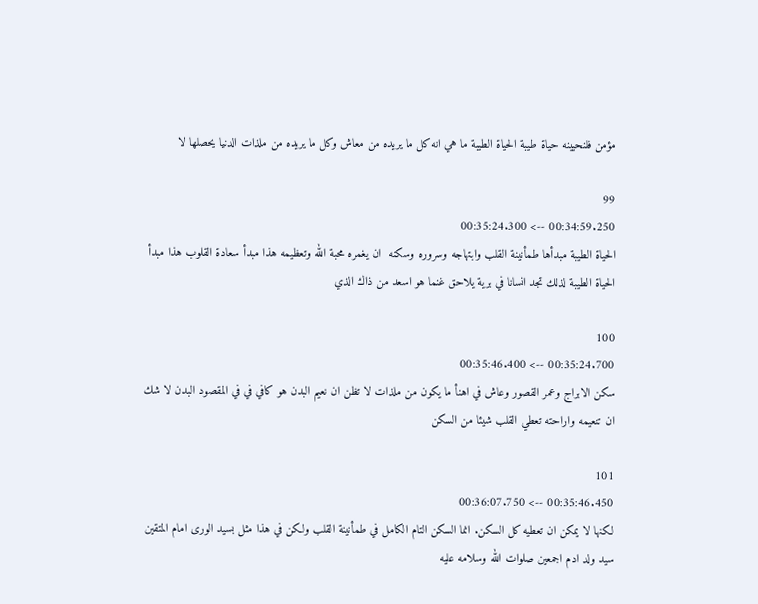مؤمن فلنحيينه حياة طيبة الحياة الطيبة ما هي انه كل ما يريده من معاش وكل ما يريده من ملذات الدنيا يحصلها لا

99
00:34:59.250 --> 00:35:24.300
الحياة الطيبة مبدأها طمأنينة القلب وابتهاجه وسروره وسكنه  ان يغمره محبة الله وتعظيمه هذا مبدأ سعادة القلوب هذا مبدأ الحياة الطيبة لذلك تجد انسانا في برية يلاحق غنما هو اسعد من ذاك الذي

100
00:35:24.700 --> 00:35:46.400
سكن الابراج وعمر القصور وعاش في اهنأ ما يكون من ملذات لا تظن ان نعيم البدن هو كافي في في المقصود البدن لا شك ان تنعيمه واراحته تعطي القلب شيئا من السكن

101
00:35:46.450 --> 00:36:07.750
لكنها لا يمكن ان تعطيه كل السكن. انما السكن التام الكامل في طمأنينة القلب ولكن في هذا مثل بسيد الورى امام المتقين سيد ولد ادم اجمعين صلوات الله وسلامه عليه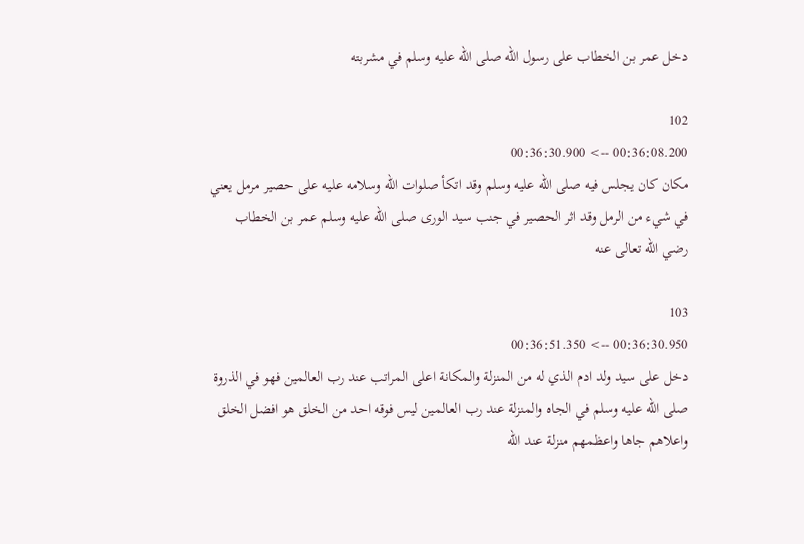دخل عمر بن الخطاب على رسول الله صلى الله عليه وسلم في مشربته

102
00:36:08.200 --> 00:36:30.900
مكان كان يجلس فيه صلى الله عليه وسلم وقد اتكأ صلوات الله وسلامه عليه على حصير مرمل يعني في شيء من الرمل وقد اثر الحصير في جنب سيد الورى صلى الله عليه وسلم عمر بن الخطاب رضي الله تعالى عنه

103
00:36:30.950 --> 00:36:51.350
دخل على سيد ولد ادم الذي له من المنزلة والمكانة اعلى المراتب عند رب العالمين فهو في الذروة صلى الله عليه وسلم في الجاه والمنزلة عند رب العالمين ليس فوقه احد من الخلق هو افضل الخلق واعلاهم جاها واعظمهم منزلة عند الله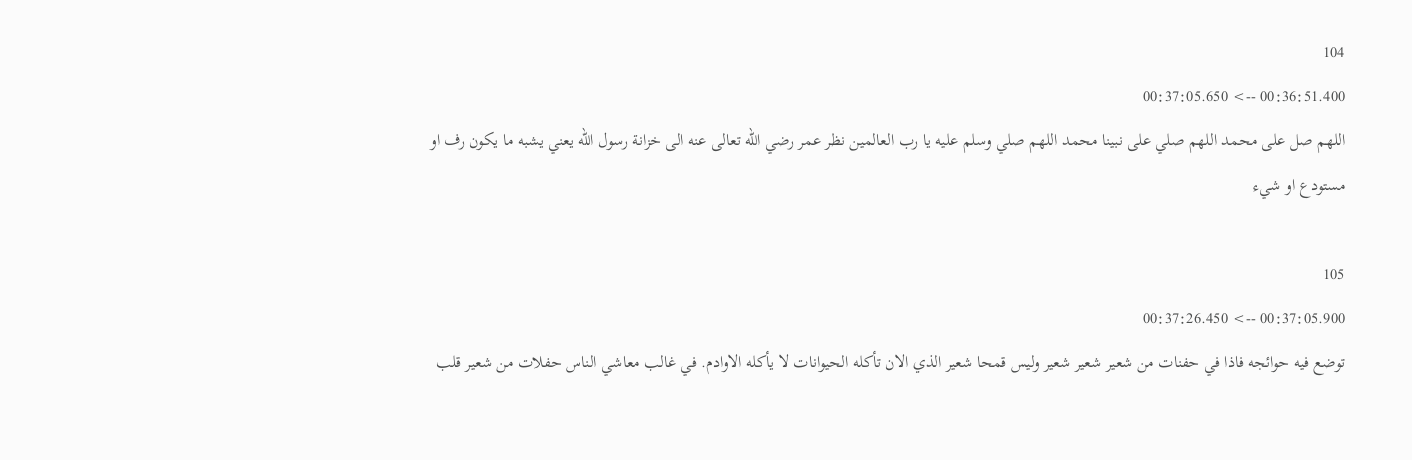104
00:36:51.400 --> 00:37:05.650
اللهم صل على محمد اللهم صلي على نبينا محمد اللهم صلي وسلم عليه يا رب العالمين نظر عمر رضي الله تعالى عنه الى خزانة رسول الله يعني يشبه ما يكون رف او مستودع او شيء

105
00:37:05.900 --> 00:37:26.450
توضع فيه حوائجه فاذا في حفنات من شعير شعير شعير وليس قمحا شعير الذي الان تأكله الحيوانات لا يأكله الاوادم. في غالب معاشي الناس حفلات من شعير قلب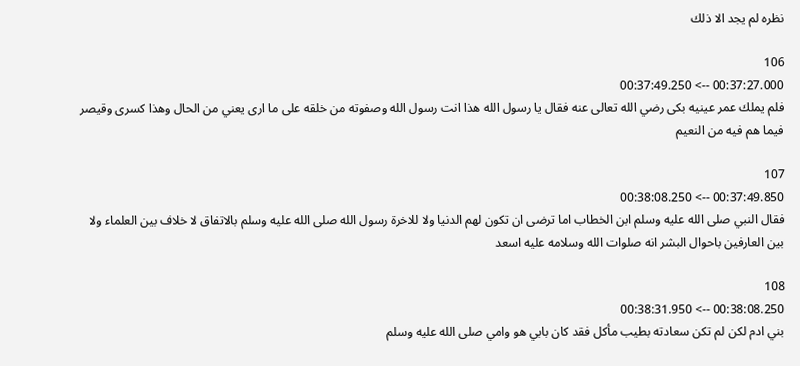نظره لم يجد الا ذلك

106
00:37:27.000 --> 00:37:49.250
فلم يملك عمر عينيه بكى رضي الله تعالى عنه فقال يا رسول الله هذا انت رسول الله وصفوته من خلقه على ما ارى يعني من الحال وهذا كسرى وقيصر فيما هم فيه من النعيم

107
00:37:49.850 --> 00:38:08.250
فقال النبي صلى الله عليه وسلم ابن الخطاب اما ترضى ان تكون لهم الدنيا ولا للاخرة رسول الله صلى الله عليه وسلم بالاتفاق لا خلاف بين العلماء ولا بين العارفين باحوال البشر انه صلوات الله وسلامه عليه اسعد

108
00:38:08.250 --> 00:38:31.950
بني ادم لكن لم تكن سعادته بطيب مأكل فقد كان بابي هو وامي صلى الله عليه وسلم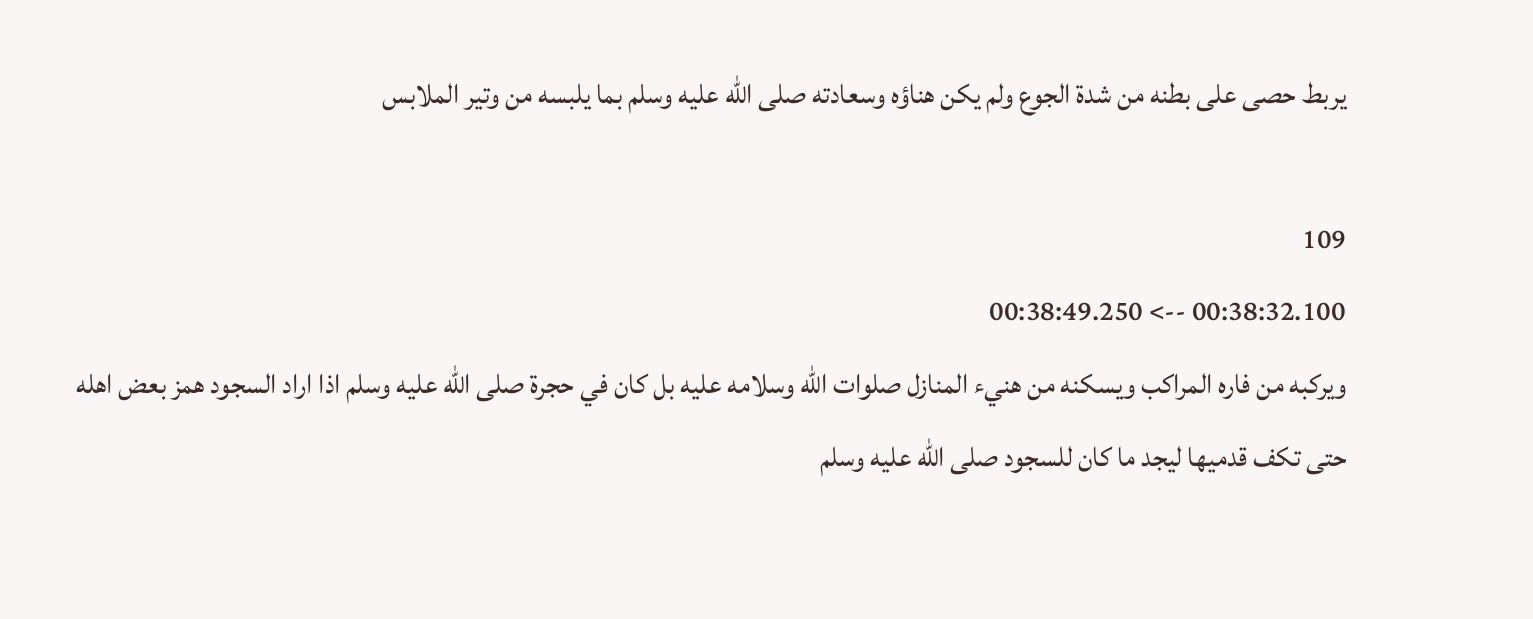يربط حصى على بطنه من شدة الجوع ولم يكن هناؤه وسعادته صلى الله عليه وسلم بما يلبسه من وتير الملابس

109
00:38:32.100 --> 00:38:49.250
ويركبه من فاره المراكب ويسكنه من هنيء المنازل صلوات الله وسلامه عليه بل كان في حجرة صلى الله عليه وسلم اذا اراد السجود همز بعض اهله حتى تكف قدميها ليجد ما كان للسجود صلى الله عليه وسلم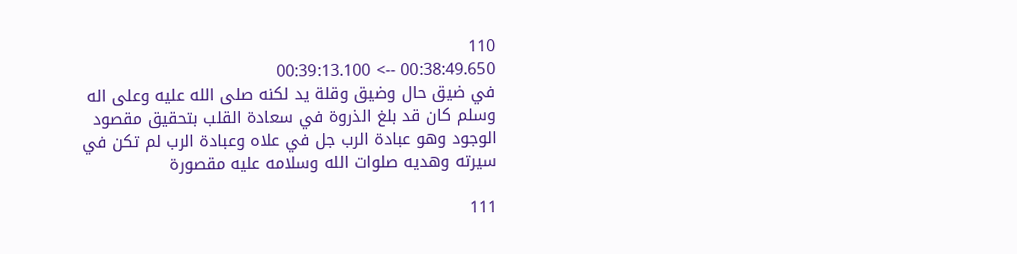110
00:38:49.650 --> 00:39:13.100
في ضيق حال وضيق وقلة يد لكنه صلى الله عليه وعلى اله وسلم كان قد بلغ الذروة في سعادة القلب بتحقيق مقصود الوجود وهو عبادة الرب جل في علاه وعبادة الرب لم تكن في سيرته وهديه صلوات الله وسلامه عليه مقصورة

111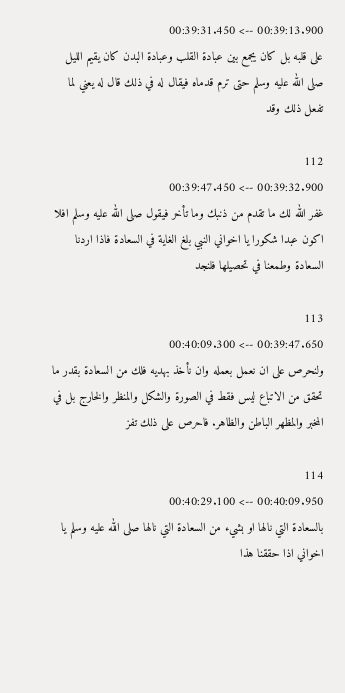00:39:13.900 --> 00:39:31.450
على قلبه بل كان يجمع بين عبادة القلب وعبادة البدن كان يقيم الليل صلى الله عليه وسلم حتى ترم قدماه فيقال له في ذلك قال له يعني لما تفعل ذلك وقد

112
00:39:32.900 --> 00:39:47.450
غفر الله لك ما تقدم من ذنبك وما تأخر فيقول صلى الله عليه وسلم افلا اكون عبدا شكورا يا اخواني النبي بلغ الغاية في السعادة فاذا اردنا السعادة وطمعنا في تحصيلها فلنجد

113
00:39:47.650 --> 00:40:09.300
ولنحرص على ان نعمل بعمله وان نأخذ بهديه فلك من السعادة بقدر ما تحقق من الاتباع ليس فقط في الصورة والشكل والمنظر والخارج بل في المخبر والمظهر الباطن والظاهر. فاحرص على ذلك تفز

114
00:40:09.950 --> 00:40:29.100
بالسعادة التي نالها او بشيء من السعادة التي نالها صلى الله عليه وسلم يا اخواني اذا حققنا هذا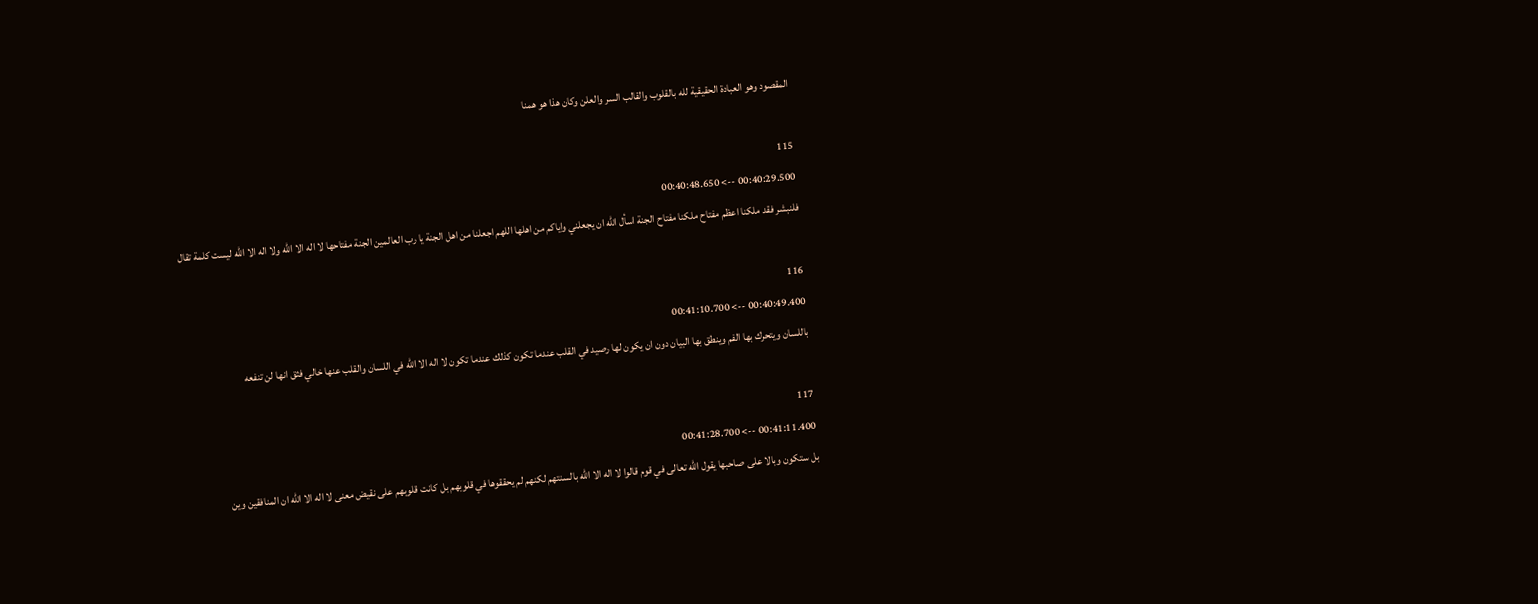المقصود وهو العبادة الحقيقية لله بالقلوب والقالب السر والعلن وكان هذا هو همنا

115
00:40:29.500 --> 00:40:48.650
فلنبشر فقد ملكنا اعظم مفتاح ملكنا مفتاح الجنة اسأل الله ان يجعلني واياكم من اهلها اللهم اجعلنا من اهل الجنة يا رب العالمين الجنة مفتاحها لا اله الا الله ولا اله الا الله ليست كلمة تقال

116
00:40:49.400 --> 00:41:10.700
باللسان ويتحرك بها الفم وينطق بها البيان دون ان يكون لها رصيد في القلب عندما تكون كذلك عندما تكون لا اله الا الله في اللسان والقلب عنها خالي فثق انها لن تنفعه

117
00:41:11.400 --> 00:41:28.700
بل ستكون وبالا على صاحبها يقول الله تعالى في قوم قالوا لا اله الا الله بالسنتهم لكنهم لم يحققوها في قلوبهم بل كانت قلوبهم على نقيض معنى لا اله الا الله ان المنافقين وين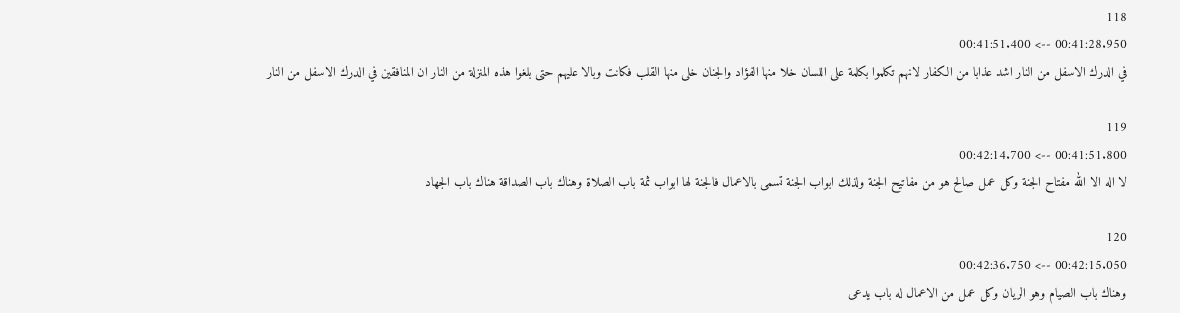118
00:41:28.950 --> 00:41:51.400
في الدرك الاسفل من النار اشد عذابا من الكفار لانهم تكلموا بكلمة على اللسان خلا منها الفؤاد والجنان خلى منها القلب فكانت وبالا عليهم حتى بلغوا هذه المنزلة من النار ان المنافقين في الدرك الاسفل من النار

119
00:41:51.800 --> 00:42:14.700
لا اله الا الله مفتاح الجنة وكل عمل صالح هو من مفاتيح الجنة ولذلك ابواب الجنة تسمى بالاعمال فالجنة لها ابواب ثمة باب الصلاة وهناك باب الصداقة هناك باب الجهاد

120
00:42:15.050 --> 00:42:36.750
وهناك باب الصيام وهو الريان وكل عمل من الاعمال له باب يدعى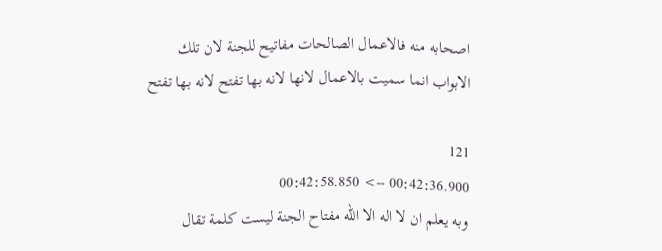اصحابه منه فالاعمال الصالحات مفاتيح للجنة لان تلك الابواب انما سميت بالاعمال لانها لانه بها تفتح لانه بها تفتح

121
00:42:36.900 --> 00:42:58.850
وبه يعلم ان لا اله الا الله مفتاح الجنة ليست كلمة تقال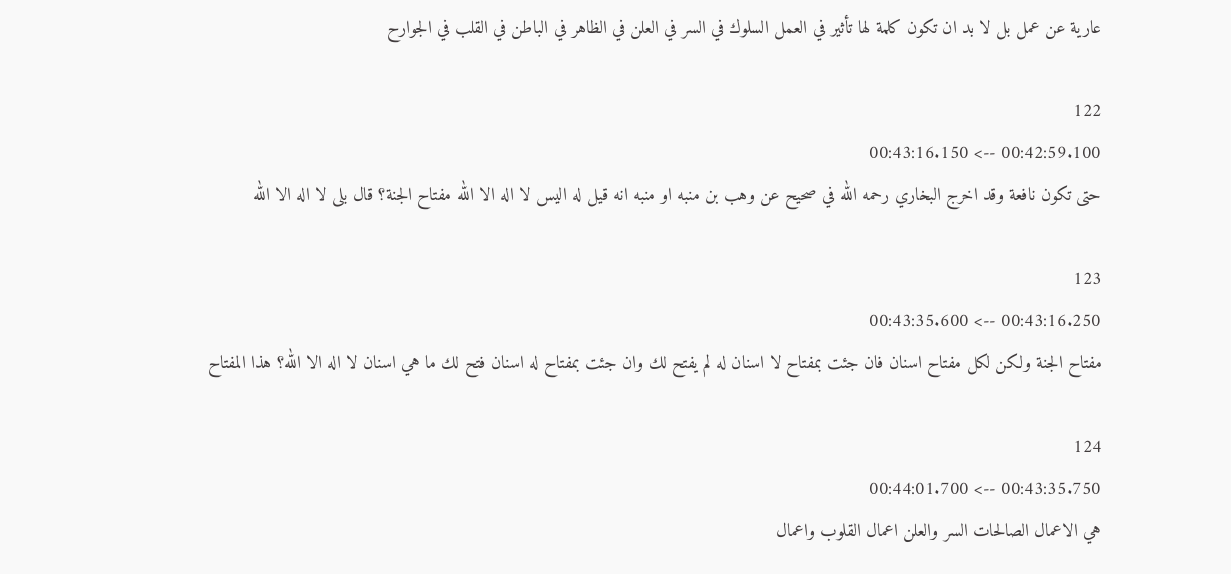عارية عن عمل بل لا بد ان تكون كلمة لها تأثير في العمل السلوك في السر في العلن في الظاهر في الباطن في القلب في الجوارح

122
00:42:59.100 --> 00:43:16.150
حتى تكون نافعة وقد اخرج البخاري رحمه الله في صحيح عن وهب بن منبه او منبه انه قيل له اليس لا اله الا الله مفتاح الجنة؟ قال بلى لا اله الا الله

123
00:43:16.250 --> 00:43:35.600
مفتاح الجنة ولكن لكل مفتاح اسنان فان جئت بمفتاح لا اسنان له لم يفتح لك وان جئت بمفتاح له اسنان فتح لك ما هي اسنان لا اله الا الله؟ هذا المفتاح

124
00:43:35.750 --> 00:44:01.700
هي الاعمال الصالحات السر والعلن اعمال القلوب واعمال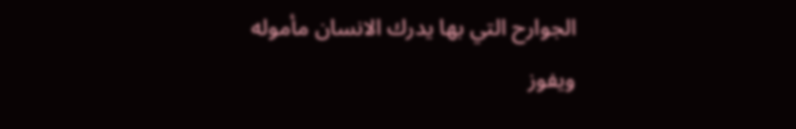الجوارح التي بها يدرك الانسان مأموله ويفوز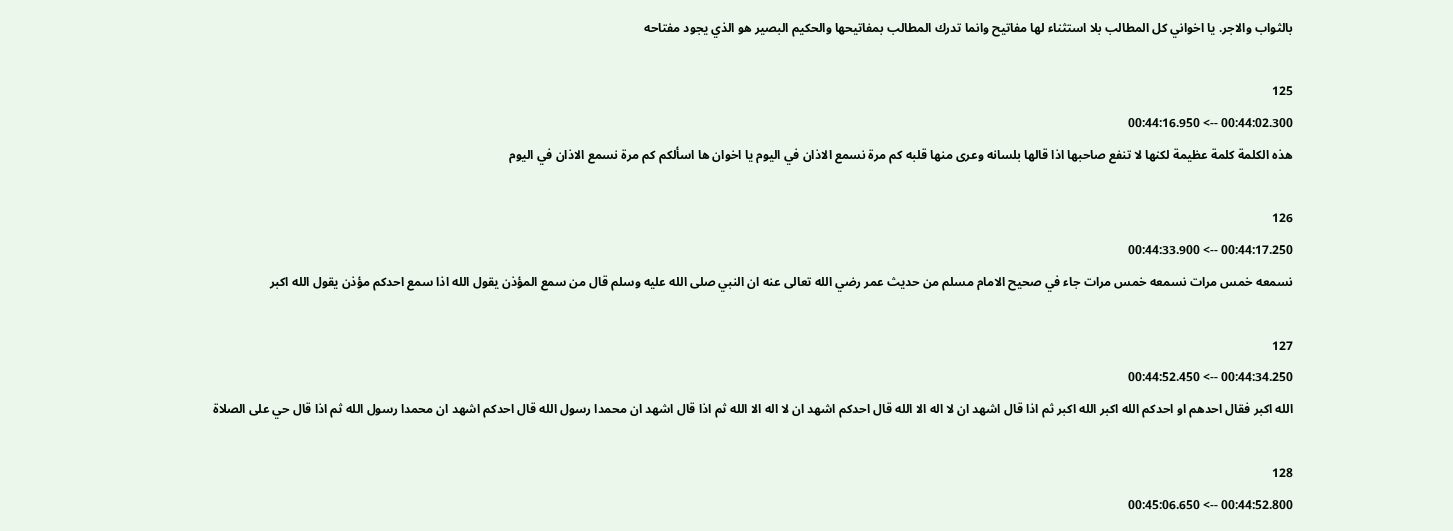بالثواب والاجر. يا اخواني كل المطالب بلا استثناء لها مفاتيح وانما تدرك المطالب بمفاتيحها والحكيم البصير هو الذي يجود مفتاحه

125
00:44:02.300 --> 00:44:16.950
هذه الكلمة كلمة عظيمة لكنها لا تنفع صاحبها اذا قالها بلسانه وعرى منها قلبه كم مرة نسمع الاذان في اليوم يا اخوان ها اسألكم كم مرة نسمع الاذان في اليوم

126
00:44:17.250 --> 00:44:33.900
نسمعه خمس مرات نسمعه خمس مرات جاء في صحيح الامام مسلم من حديث عمر رضي الله تعالى عنه ان النبي صلى الله عليه وسلم قال من سمع المؤذن يقول الله اذا سمع احدكم مؤذن يقول الله اكبر

127
00:44:34.250 --> 00:44:52.450
الله اكبر فقال احدهم او احدكم الله اكبر الله اكبر ثم اذا قال اشهد ان لا اله الا الله قال احدكم اشهد ان لا اله الا الله ثم اذا قال اشهد ان محمدا رسول الله قال احدكم اشهد ان محمدا رسول الله ثم اذا قال حي على الصلاة

128
00:44:52.800 --> 00:45:06.650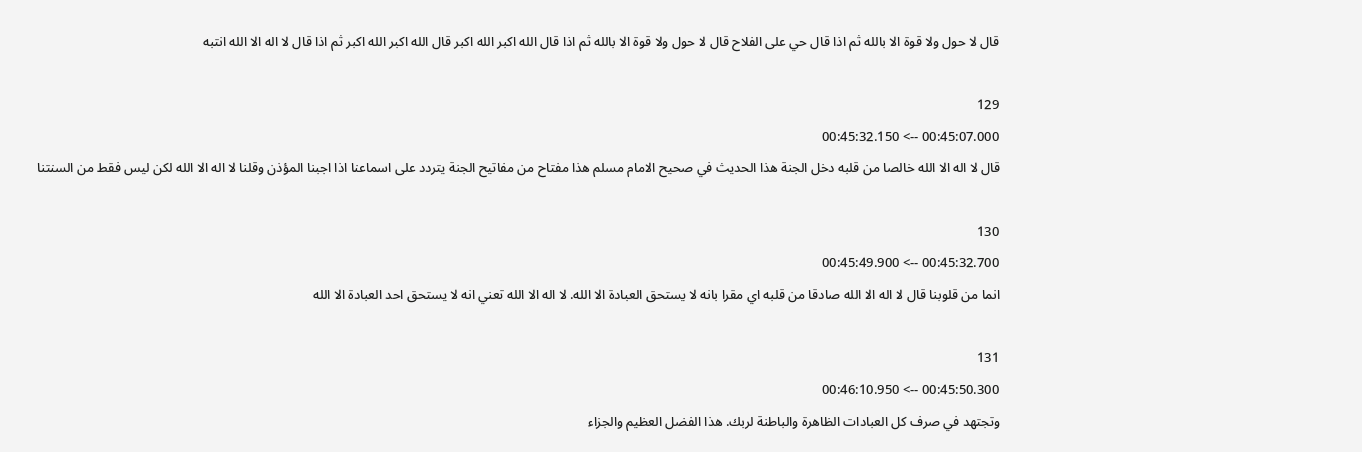قال لا حول ولا قوة الا بالله ثم اذا قال حي على الفلاح قال لا حول ولا قوة الا بالله ثم اذا قال الله اكبر الله اكبر قال الله اكبر الله اكبر ثم اذا قال لا اله الا الله انتبه

129
00:45:07.000 --> 00:45:32.150
قال لا اله الا الله خالصا من قلبه دخل الجنة هذا الحديث في صحيح الامام مسلم هذا مفتاح من مفاتيح الجنة يتردد على اسماعنا اذا اجبنا المؤذن وقلنا لا اله الا الله لكن ليس فقط من السنتنا

130
00:45:32.700 --> 00:45:49.900
انما من قلوبنا قال لا اله الا الله صادقا من قلبه اي مقرا بانه لا يستحق العبادة الا الله. لا اله الا الله تعني انه لا يستحق احد العبادة الا الله

131
00:45:50.300 --> 00:46:10.950
وتجتهد في صرف كل العبادات الظاهرة والباطنة لربك. هذا الفضل العظيم والجزاء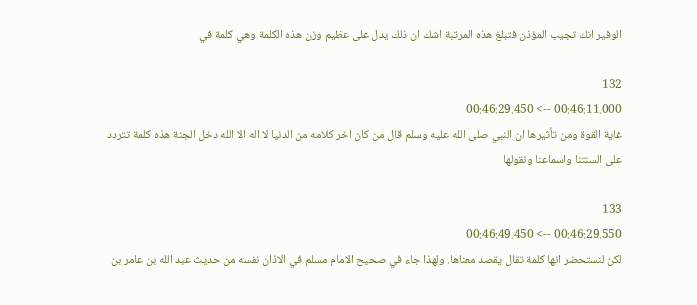الوفير انك تجيب المؤذن فتبلغ هذه المرتبة اشك ان ذلك يدل على عظيم وزن هذه الكلمة وهي كلمة في

132
00:46:11.000 --> 00:46:29.450
غاية القوة ومن تأثيرها ان النبي صلى الله عليه وسلم قال من كان اخر كلامه من الدنيا لا اله الا الله دخل الجنة هذه كلمة تتردد على السنتنا واسماعنا ونقولها

133
00:46:29.550 --> 00:46:49.450
لكن لنستحضر انها كلمة تقال يقصد معناها. ولهذا جاء في صحيح الامام مسلم في الاذان نفسه من حديث عبد الله بن عامر بن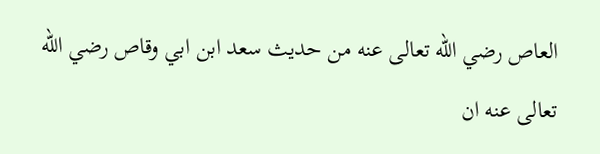العاص رضي الله تعالى عنه من حديث سعد ابن ابي وقاص رضي الله تعالى عنه ان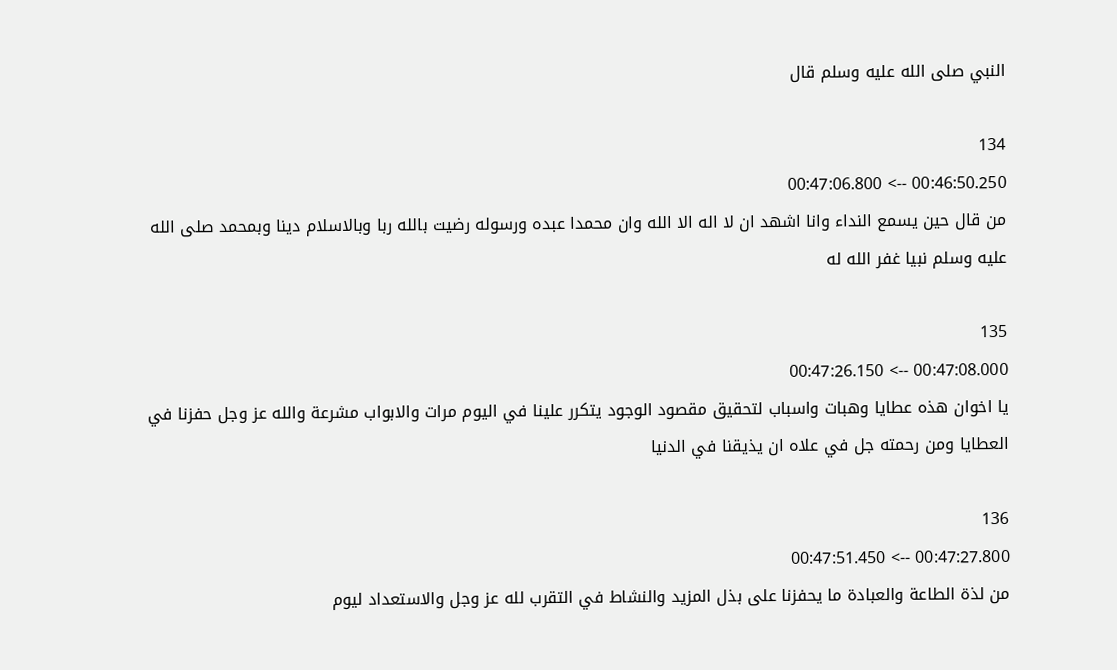النبي صلى الله عليه وسلم قال

134
00:46:50.250 --> 00:47:06.800
من قال حين يسمع النداء وانا اشهد ان لا اله الا الله وان محمدا عبده ورسوله رضيت بالله ربا وبالاسلام دينا وبمحمد صلى الله عليه وسلم نبيا غفر الله له

135
00:47:08.000 --> 00:47:26.150
يا اخوان هذه عطايا وهبات واسباب لتحقيق مقصود الوجود يتكرر علينا في اليوم مرات والابواب مشرعة والله عز وجل حفزنا في العطايا ومن رحمته جل في علاه ان يذيقنا في الدنيا

136
00:47:27.800 --> 00:47:51.450
من لذة الطاعة والعبادة ما يحفزنا على بذل المزيد والنشاط في التقرب لله عز وجل والاستعداد ليوم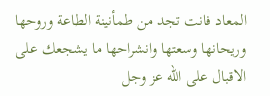المعاد فانت تجد من طمأنينة الطاعة وروحها وريحانها وسعتها وانشراحها ما يشجعك على الاقبال على الله عز وجل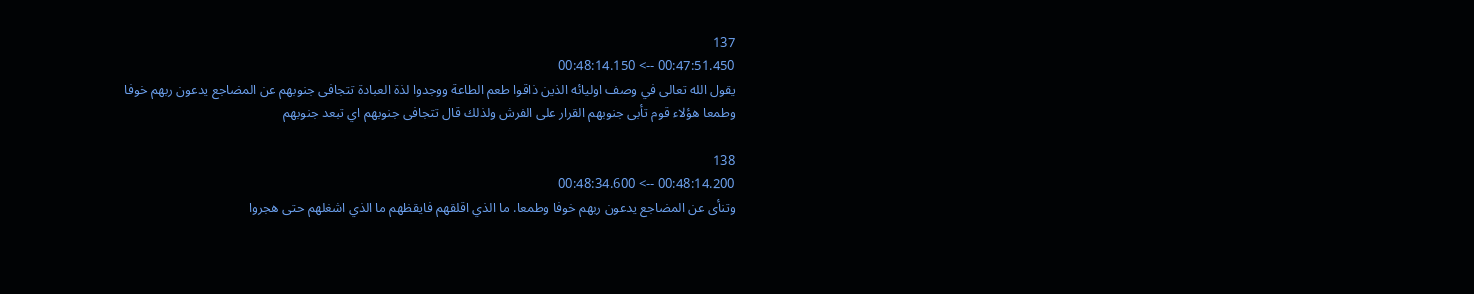137
00:47:51.450 --> 00:48:14.150
يقول الله تعالى في وصف اوليائه الذين ذاقوا طعم الطاعة ووجدوا لذة العبادة تتجافى جنوبهم عن المضاجع يدعون ربهم خوفا وطمعا هؤلاء قوم تأبى جنوبهم القرار على الفرش ولذلك قال تتجافى جنوبهم اي تبعد جنوبهم

138
00:48:14.200 --> 00:48:34.600
وتنأى عن المضاجع يدعون ربهم خوفا وطمعا. ما الذي اقلقهم فايقظهم ما الذي اشغلهم حتى هجروا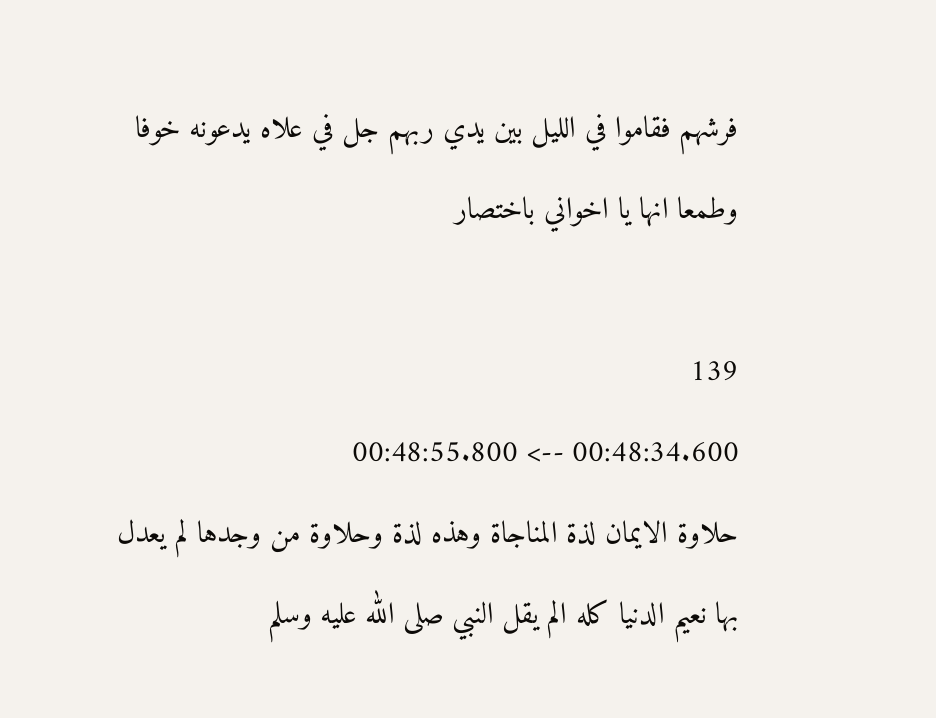فرشهم فقاموا في الليل بين يدي ربهم جل في علاه يدعونه خوفا وطمعا انها يا اخواني باختصار

139
00:48:34.600 --> 00:48:55.800
حلاوة الايمان لذة المناجاة وهذه لذة وحلاوة من وجدها لم يعدل بها نعيم الدنيا كله الم يقل النبي صلى الله عليه وسلم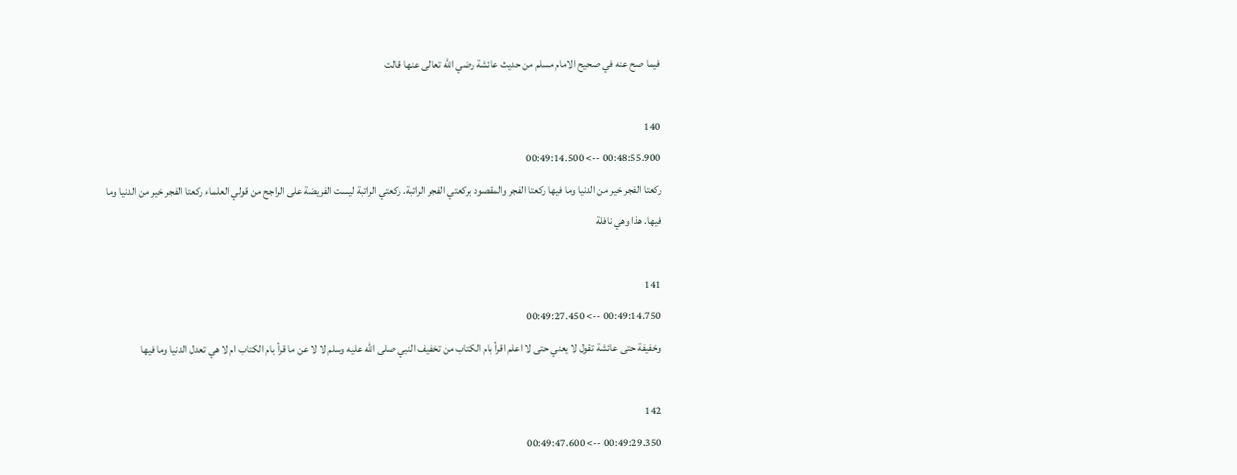فيما صح عنه في صحيح الامام مسلم من حديث عائشة رضي الله تعالى عنها قالت

140
00:48:55.900 --> 00:49:14.500
ركعتا الفجر خير من الدنيا وما فيها ركعتا الفجر والمقصود بركعتي الفجر الراتبة. ركعتي الراتبة ليست الفريضة على الراجح من قولي العلماء ركعتا الفجر خير من الدنيا وما فيها. هذا وهي نافلة

141
00:49:14.750 --> 00:49:27.450
وخفيفة حتى عائشة تقول لا يعني حتى لا اعلم اقرأ بام الكتاب من تخفيف النبي صلى الله عليه وسلم لا لا عن ما قرأ بام الكتاب ام لا هي تعدل الدنيا وما فيها

142
00:49:29.350 --> 00:49:47.600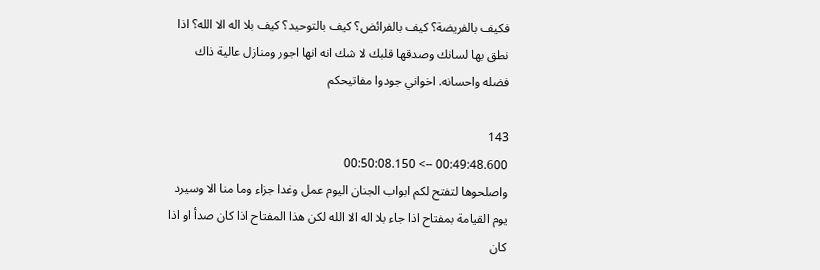فكيف بالفريضة؟ كيف بالفرائض؟ كيف بالتوحيد؟ كيف بلا اله الا الله؟ اذا نطق بها لسانك وصدقها قلبك لا شك انه انها اجور ومنازل عالية ذاك فضله واحسانه. اخواني جودوا مفاتيحكم

143
00:49:48.600 --> 00:50:08.150
واصلحوها لتفتح لكم ابواب الجنان اليوم عمل وغدا جزاء وما منا الا وسيرد يوم القيامة بمفتاح اذا جاء بلا اله الا الله لكن هذا المفتاح اذا كان صدأ او اذا كان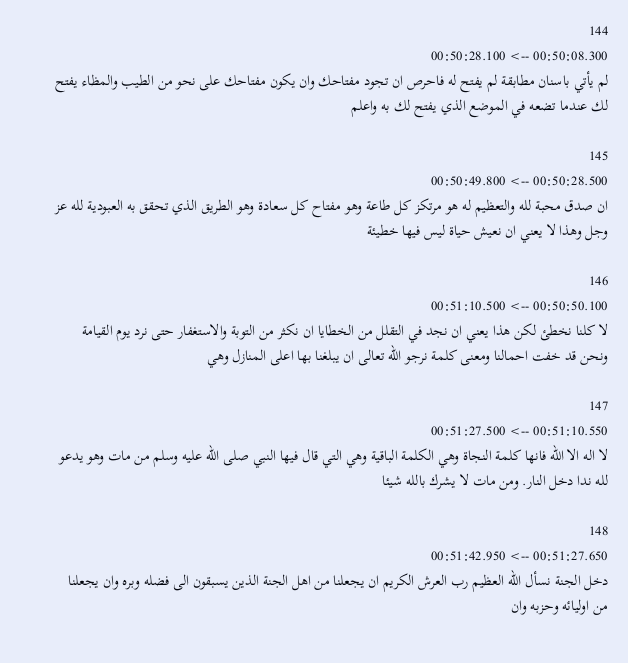144
00:50:08.300 --> 00:50:28.100
لم يأتي باسنان مطابقة لم يفتح له فاحرص ان تجود مفتاحك وان يكون مفتاحك على نحو من الطيب والمظاء يفتح لك عندما تضعه في الموضع الذي يفتح لك به واعلم

145
00:50:28.500 --> 00:50:49.800
ان صدق محبة لله والتعظيم له هو مرتكز كل طاعة وهو مفتاح كل سعادة وهو الطريق الذي تحقق به العبودية لله عز وجل وهذا لا يعني ان نعيش حياة ليس فيها خطيئة

146
00:50:50.100 --> 00:51:10.500
لا كلنا نخطئ لكن هذا يعني ان نجد في التقلل من الخطايا ان نكثر من التوبة والاستغفار حتى نرد يوم القيامة ونحن قد خفت احمالنا ومعنى كلمة نرجو الله تعالى ان يبلغنا بها اعلى المنازل وهي

147
00:51:10.550 --> 00:51:27.500
لا اله الا الله فانها كلمة النجاة وهي الكلمة الباقية وهي التي قال فيها النبي صلى الله عليه وسلم من مات وهو يدعو لله ندا دخل النار. ومن مات لا يشرك بالله شيئا

148
00:51:27.650 --> 00:51:42.950
دخل الجنة نسأل الله العظيم رب العرش الكريم ان يجعلنا من اهل الجنة الذين يسبقون الى فضله وبره وان يجعلنا من اوليائه وحزبه وان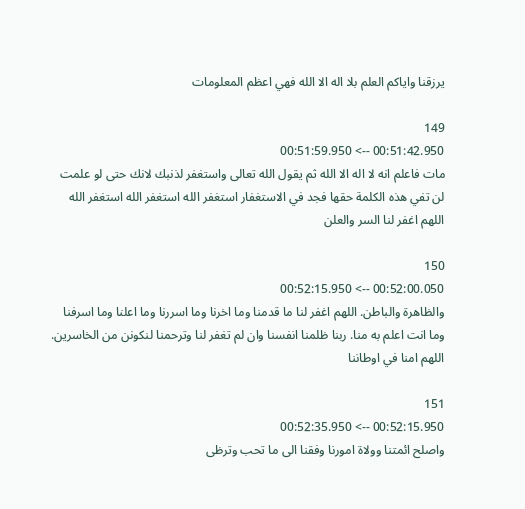يرزقنا واياكم العلم بلا اله الا الله فهي اعظم المعلومات

149
00:51:42.950 --> 00:51:59.950
مات فاعلم انه لا اله الا الله ثم يقول الله تعالى واستغفر لذنبك لانك حتى لو علمت لن تفي هذه الكلمة حقها فجد في الاستغفار استغفر الله استغفر الله استغفر الله اللهم اغفر لنا السر والعلن

150
00:52:00.050 --> 00:52:15.950
والظاهرة والباطن. اللهم اغفر لنا ما قدمنا وما اخرنا وما اسررنا وما اعلنا وما اسرفنا وما انت اعلم به منا. ربنا ظلمنا انفسنا وان لم تغفر لنا وترحمنا لنكونن من الخاسرين. اللهم امنا في اوطاننا

151
00:52:15.950 --> 00:52:35.950
واصلح ائمتنا وولاة امورنا وفقنا الى ما تحب وترظى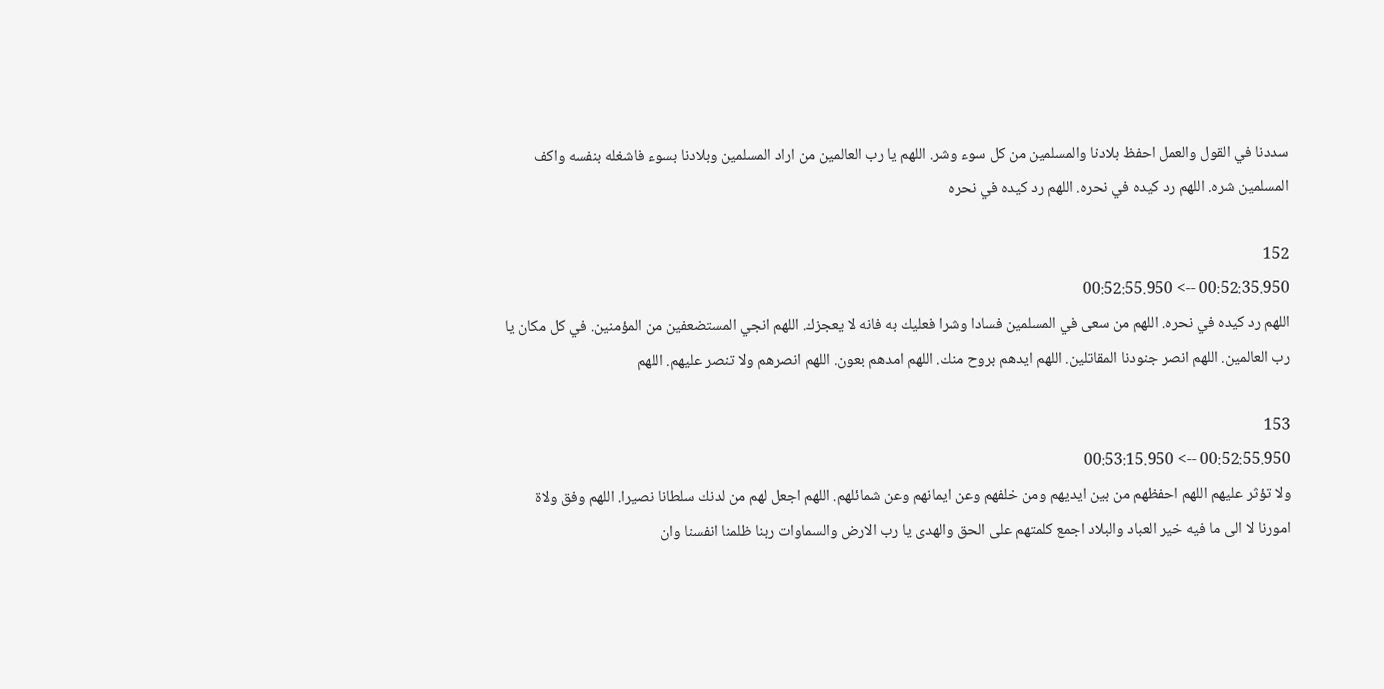سددنا في القول والعمل احفظ بلادنا والمسلمين من كل سوء وشر. اللهم يا رب العالمين من اراد المسلمين وبلادنا بسوء فاشغله بنفسه واكف المسلمين شره. اللهم رد كيده في نحره. اللهم رد كيده في نحره

152
00:52:35.950 --> 00:52:55.950
اللهم رد كيده في نحره. اللهم من سعى في المسلمين فسادا وشرا فعليك به فانه لا يعجزك. اللهم انجي المستضعفين من المؤمنين. في كل مكان يا رب العالمين. اللهم انصر جنودنا المقاتلين. اللهم ايدهم بروح منك. اللهم امدهم بعون. اللهم انصرهم ولا تنصر عليهم. اللهم

153
00:52:55.950 --> 00:53:15.950
ولا تؤثر عليهم اللهم احفظهم من بين ايديهم ومن خلفهم وعن ايمانهم وعن شمائلهم. اللهم اجعل لهم من لدنك سلطانا نصيرا. اللهم وفق ولاة امورنا لا الى ما فيه خير العباد والبلاد اجمع كلمتهم على الحق والهدى يا رب الارض والسماوات ربنا ظلمنا انفسنا وان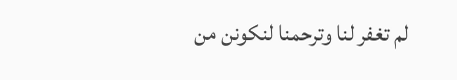لم تغفر لنا وترحمنا لنكونن من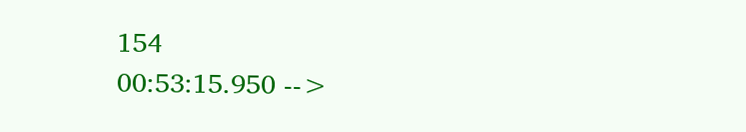154
00:53:15.950 -->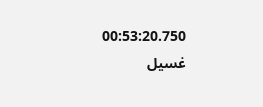00:53:20.750
غسيل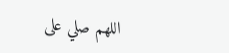اللهم صلي على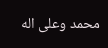محمد وعلى اله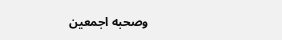وصحبه اجمعين